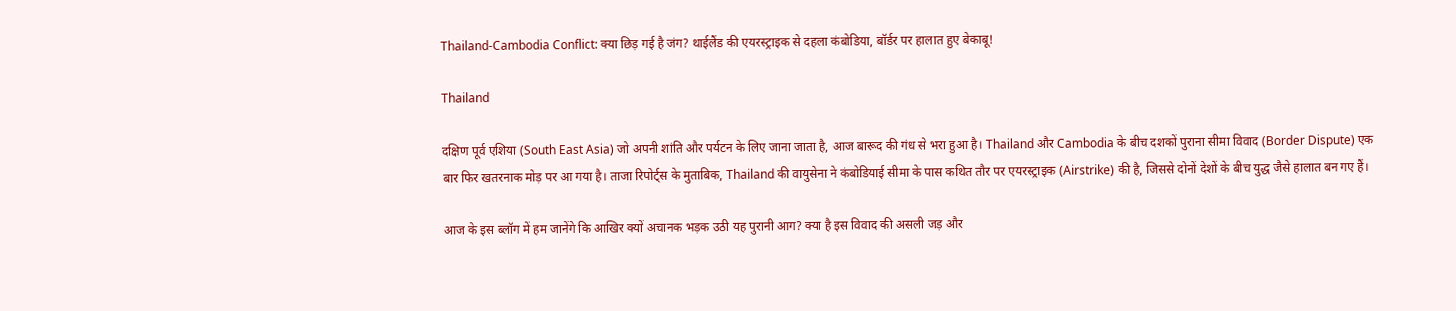Thailand-Cambodia Conflict: क्या छिड़ गई है जंग? थाईलैंड की एयरस्ट्राइक से दहला कंबोडिया, बॉर्डर पर हालात हुए बेकाबू!

Thailand

दक्षिण पूर्व एशिया (South East Asia) जो अपनी शांति और पर्यटन के लिए जाना जाता है, आज बारूद की गंध से भरा हुआ है। Thailand और Cambodia के बीच दशकों पुराना सीमा विवाद (Border Dispute) एक बार फिर खतरनाक मोड़ पर आ गया है। ताजा रिपोर्ट्स के मुताबिक, Thailand की वायुसेना ने कंबोडियाई सीमा के पास कथित तौर पर एयरस्ट्राइक (Airstrike) की है, जिससे दोनों देशों के बीच युद्ध जैसे हालात बन गए हैं।

आज के इस ब्लॉग में हम जानेंगे कि आखिर क्यों अचानक भड़क उठी यह पुरानी आग? क्या है इस विवाद की असली जड़ और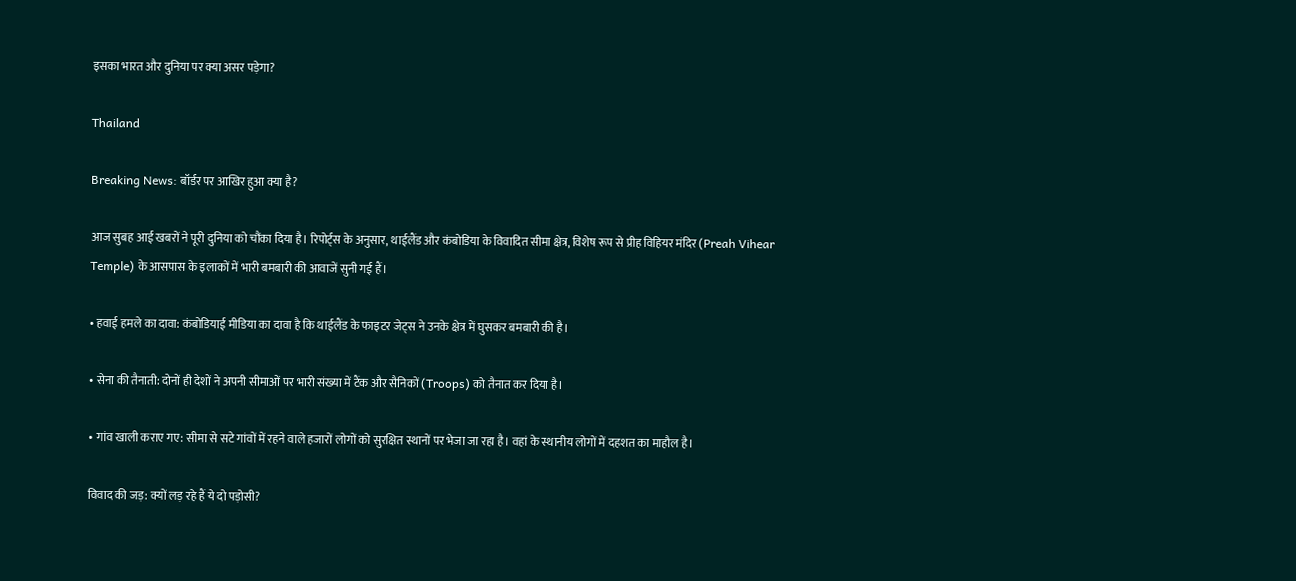इसका भारत और दुनिया पर क्या असर पड़ेगा?

Thailand

Breaking News: बॉर्डर पर आखिर हुआ क्या है?

आज सुबह आई खबरों ने पूरी दुनिया को चौंका दिया है। रिपोर्ट्स के अनुसार, थाईलैंड और कंबोडिया के विवादित सीमा क्षेत्र, विशेष रूप से प्रीह विहियर मंदिर (Preah Vihear Temple) के आसपास के इलाकों में भारी बमबारी की आवाजें सुनी गई हैं।

• हवाई हमले का दावा: कंबोडियाई मीडिया का दावा है कि थाईलैंड के फाइटर जेट्स ने उनके क्षेत्र में घुसकर बमबारी की है।

• सेना की तैनाती: दोनों ही देशों ने अपनी सीमाओं पर भारी संख्या में टैंक और सैनिकों (Troops) को तैनात कर दिया है।

• गांव खाली कराए गए: सीमा से सटे गांवों में रहने वाले हजारों लोगों को सुरक्षित स्थानों पर भेजा जा रहा है। वहां के स्थानीय लोगों में दहशत का माहौल है।

विवाद की जड़: क्यों लड़ रहे हैं ये दो पड़ोसी?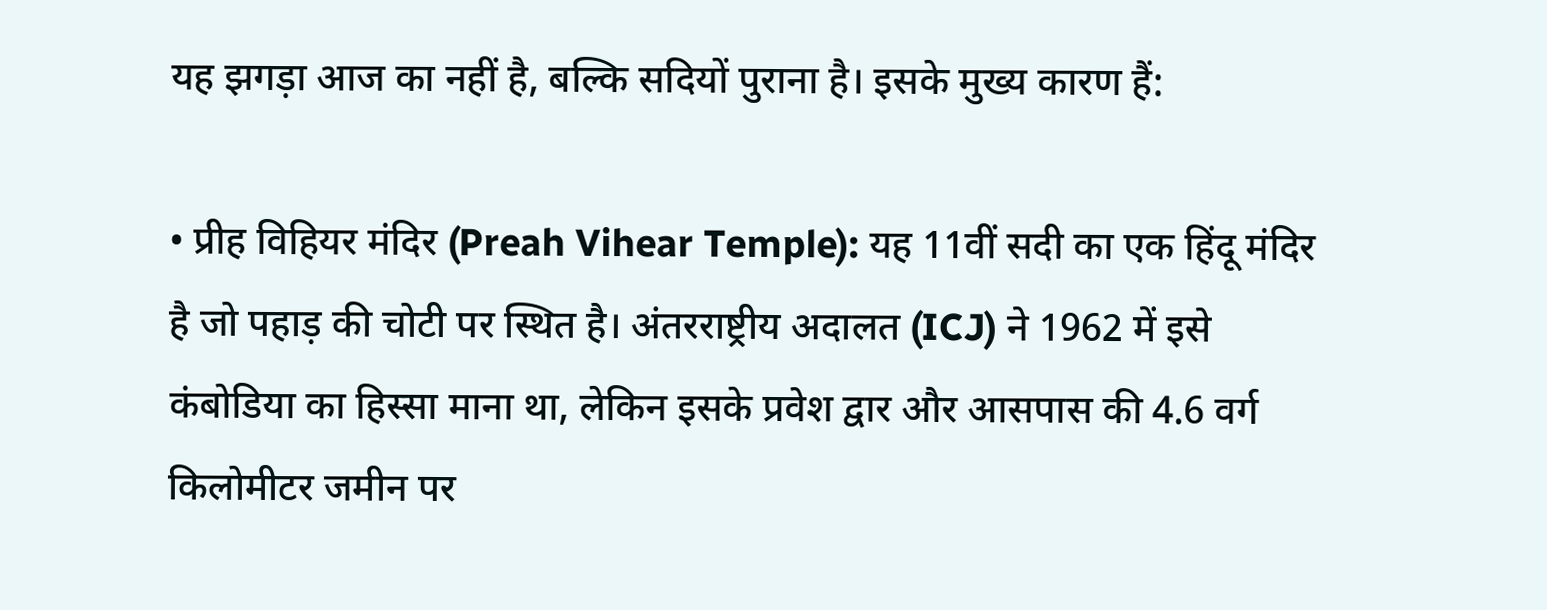यह झगड़ा आज का नहीं है, बल्कि सदियों पुराना है। इसके मुख्य कारण हैं:

• प्रीह विहियर मंदिर (Preah Vihear Temple): यह 11वीं सदी का एक हिंदू मंदिर है जो पहाड़ की चोटी पर स्थित है। अंतरराष्ट्रीय अदालत (ICJ) ने 1962 में इसे कंबोडिया का हिस्सा माना था, लेकिन इसके प्रवेश द्वार और आसपास की 4.6 वर्ग किलोमीटर जमीन पर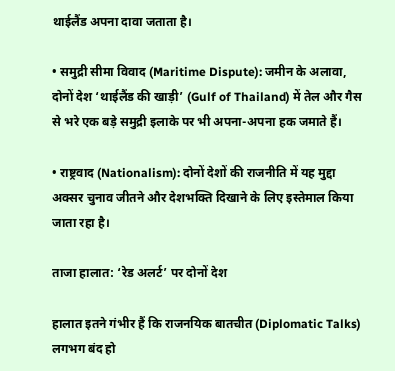थाईलैंड अपना दावा जताता है।

• समुद्री सीमा विवाद (Maritime Dispute): जमीन के अलावा, दोनों देश ‘थाईलैंड की खाड़ी’ (Gulf of Thailand) में तेल और गैस से भरे एक बड़े समुद्री इलाके पर भी अपना-अपना हक जमाते हैं।

• राष्ट्रवाद (Nationalism): दोनों देशों की राजनीति में यह मुद्दा अक्सर चुनाव जीतने और देशभक्ति दिखाने के लिए इस्तेमाल किया जाता रहा है।

ताजा हालात: ‘रेड अलर्ट’ पर दोनों देश

हालात इतने गंभीर हैं कि राजनयिक बातचीत (Diplomatic Talks) लगभग बंद हो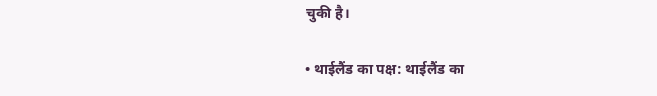चुकी है।

• थाईलैंड का पक्ष: थाईलैंड का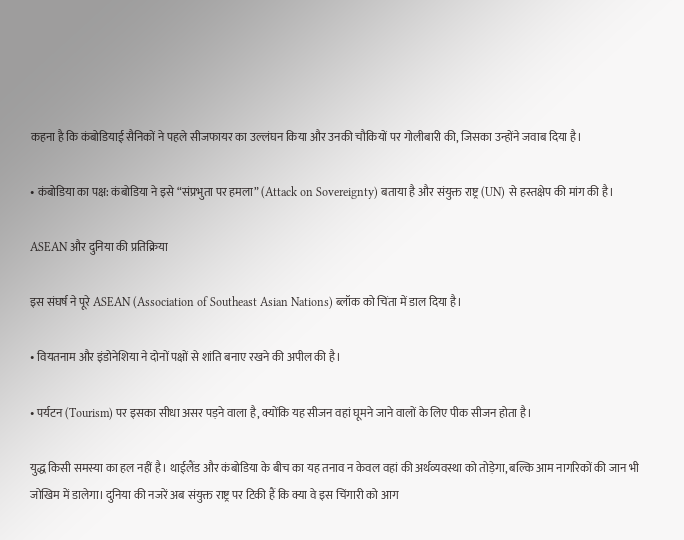कहना है कि कंबोडियाई सैनिकों ने पहले सीजफायर का उल्लंघन किया और उनकी चौकियों पर गोलीबारी की, जिसका उन्होंने जवाब दिया है।

• कंबोडिया का पक्ष: कंबोडिया ने इसे “संप्रभुता पर हमला” (Attack on Sovereignty) बताया है और संयुक्त राष्ट्र (UN) से हस्तक्षेप की मांग की है।

ASEAN और दुनिया की प्रतिक्रिया

इस संघर्ष ने पूरे ASEAN (Association of Southeast Asian Nations) ब्लॉक को चिंता में डाल दिया है।

• वियतनाम और इंडोनेशिया ने दोनों पक्षों से शांति बनाए रखने की अपील की है।

• पर्यटन (Tourism) पर इसका सीधा असर पड़ने वाला है, क्योंकि यह सीजन वहां घूमने जाने वालों के लिए पीक सीजन होता है।

युद्ध किसी समस्या का हल नहीं है। थाईलैंड और कंबोडिया के बीच का यह तनाव न केवल वहां की अर्थव्यवस्था को तोड़ेगा, बल्कि आम नागरिकों की जान भी जोखिम में डालेगा। दुनिया की नजरें अब संयुक्त राष्ट्र पर टिकी हैं कि क्या वे इस चिंगारी को आग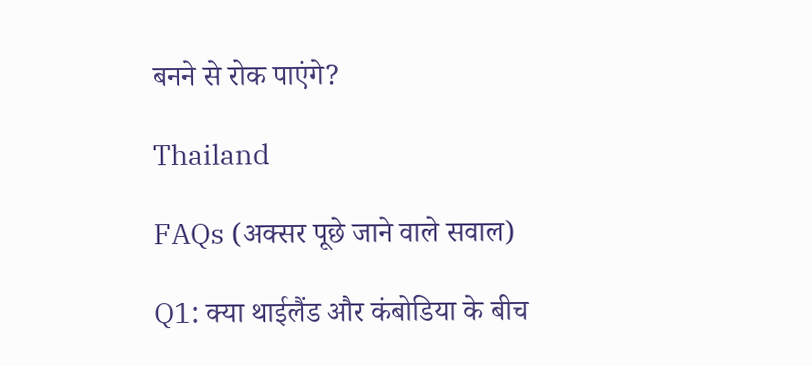बनने से रोक पाएंगे?

Thailand

FAQs (अक्सर पूछे जाने वाले सवाल)

Q1: क्या थाईलैंड और कंबोडिया के बीच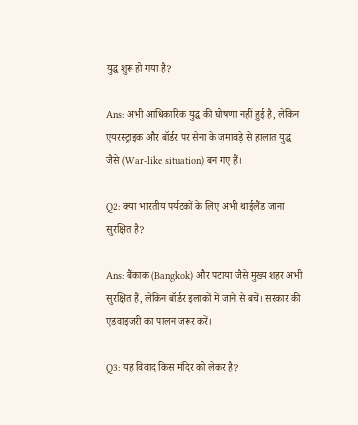युद्ध शुरू हो गया है?

Ans: अभी आधिकारिक युद्ध की घोषणा नहीं हुई है, लेकिन एयरस्ट्राइक और बॉर्डर पर सेना के जमावड़े से हालात युद्ध जैसे (War-like situation) बन गए हैं।

Q2: क्या भारतीय पर्यटकों के लिए अभी थाईलैंड जाना सुरक्षित है?

Ans: बैंकाक (Bangkok) और पटाया जैसे मुख्य शहर अभी सुरक्षित हैं, लेकिन बॉर्डर इलाकों में जाने से बचें। सरकार की एडवाइजरी का पालन जरूर करें।

Q3: यह विवाद किस मंदिर को लेकर है?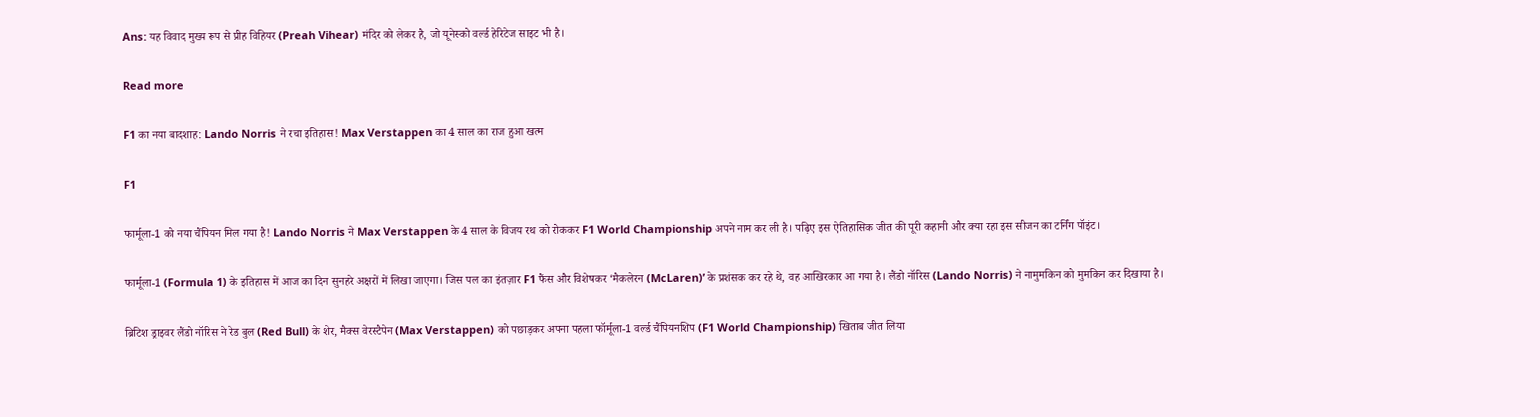Ans: यह विवाद मुख्य रूप से प्रीह विहियर (Preah Vihear) मंदिर को लेकर है, जो यूनेस्को वर्ल्ड हेरिटेज साइट भी है।

Read more

F1 का नया बादशाह: Lando Norris ने रचा इतिहास! Max Verstappen का 4 साल का राज हुआ खत्म

F1

फार्मूला-1 को नया चैंपियन मिल गया है! Lando Norris ने Max Verstappen के 4 साल के विजय रथ को रोककर F1 World Championship अपने नाम कर ली है। पढ़िए इस ऐतिहासिक जीत की पूरी कहानी और क्या रहा इस सीजन का टर्निंग पॉइंट।

फार्मूला-1 (Formula 1) के इतिहास में आज का दिन सुनहरे अक्षरों में लिखा जाएगा। जिस पल का इंतज़ार F1 फैंस और विशेषकर ‘मैकलेरन (McLaren)’ के प्रशंसक कर रहे थे, वह आखिरकार आ गया है। लैंडो नॉरिस (Lando Norris) ने नामुमकिन को मुमकिन कर दिखाया है।

ब्रिटिश ड्राइवर लैंडो नॉरिस ने रेड बुल (Red Bull) के शेर, मैक्स वेरस्टैपेन (Max Verstappen) को पछाड़कर अपना पहला फॉर्मूला-1 वर्ल्ड चैंपियनशिप (F1 World Championship) खिताब जीत लिया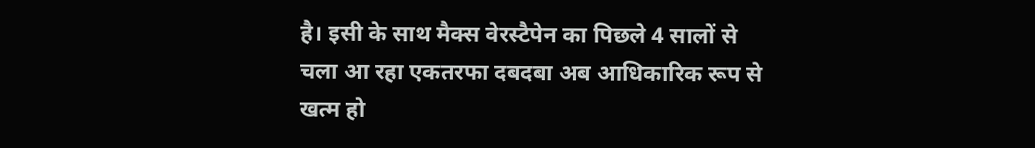है। इसी के साथ मैक्स वेरस्टैपेन का पिछले 4 सालों से चला आ रहा एकतरफा दबदबा अब आधिकारिक रूप से खत्म हो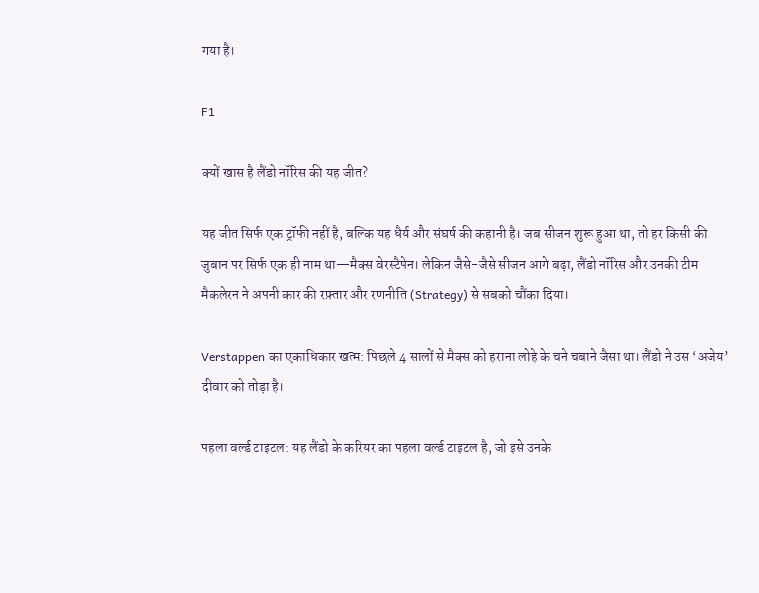गया है।

F1

क्यों खास है लैंडो नॉरिस की यह जीत?

यह जीत सिर्फ एक ट्रॉफी नहीं है, बल्कि यह धैर्य और संघर्ष की कहानी है। जब सीजन शुरू हुआ था, तो हर किसी की जुबान पर सिर्फ एक ही नाम था—मैक्स वेरस्टैपेन। लेकिन जैसे-जैसे सीजन आगे बढ़ा, लैंडो नॉरिस और उनकी टीम मैकलेरन ने अपनी कार की रफ़्तार और रणनीति (Strategy) से सबको चौंका दिया।

Verstappen का एकाधिकार खत्म: पिछले 4 सालों से मैक्स को हराना लोहे के चने चबाने जैसा था। लैंडो ने उस ‘अजेय’ दीवार को तोड़ा है।

पहला वर्ल्ड टाइटल: यह लैंडो के करियर का पहला वर्ल्ड टाइटल है, जो इसे उनके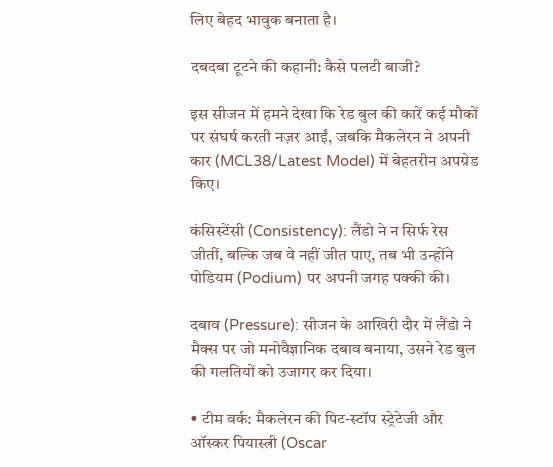लिए बेहद भावुक बनाता है।

दबदबा टूटने की कहानी: कैसे पलटी बाजी?

इस सीजन में हमने देखा कि रेड बुल की कारें कई मौकों पर संघर्ष करती नज़र आईं, जबकि मैकलेरन ने अपनी कार (MCL38/Latest Model) में बेहतरीन अपग्रेड किए।

कंसिस्टेंसी (Consistency): लैंडो ने न सिर्फ रेस जीतीं, बल्कि जब वे नहीं जीत पाए, तब भी उन्होंने पोडियम (Podium) पर अपनी जगह पक्की की।

दबाव (Pressure): सीजन के आखिरी दौर में लैंडो ने मैक्स पर जो मनोवैज्ञानिक दबाव बनाया, उसने रेड बुल की गलतियों को उजागर कर दिया।

• टीम वर्क: मैकलेरन की पिट-स्टॉप स्ट्रेटेजी और ऑस्कर पियास्त्री (Oscar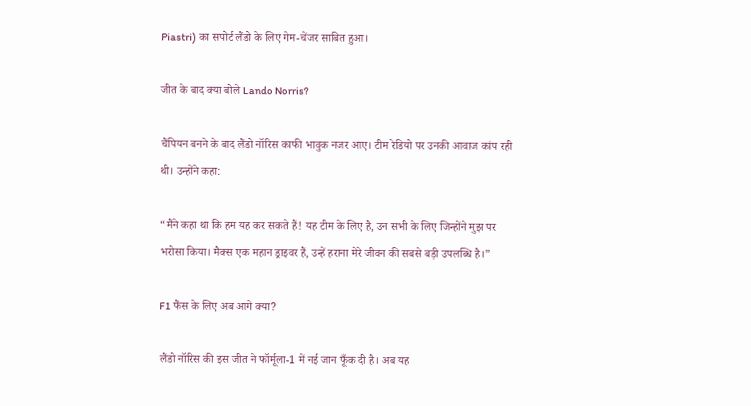Piastri) का सपोर्ट लैंडो के लिए गेम-चेंजर साबित हुआ।

जीत के बाद क्या बोले Lando Norris?

चैंपियन बनने के बाद लैंडो नॉरिस काफी भावुक नजर आए। टीम रेडियो पर उनकी आवाज कांप रही थी। उन्होंने कहा:

“मैंने कहा था कि हम यह कर सकते हैं! यह टीम के लिए है, उन सभी के लिए जिन्होंने मुझ पर भरोसा किया। मैक्स एक महान ड्राइवर हैं, उन्हें हराना मेरे जीवन की सबसे बड़ी उपलब्धि है।”

F1 फैंस के लिए अब आगे क्या?

लैंडो नॉरिस की इस जीत ने फॉर्मूला-1 में नई जान फूँक दी है। अब यह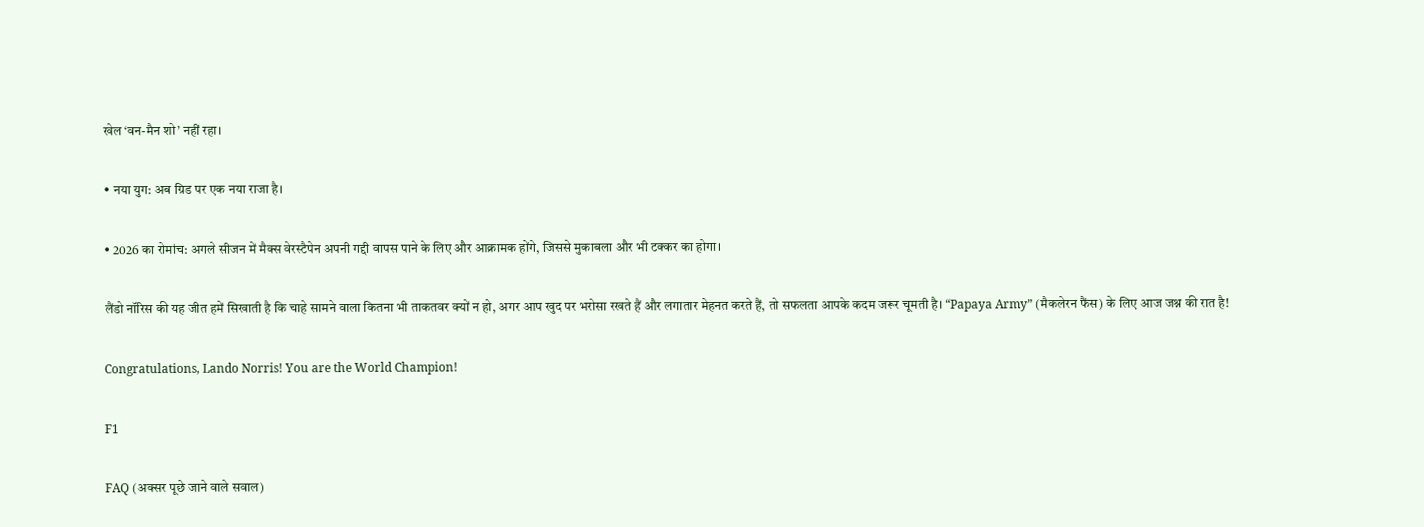खेल ‘वन-मैन शो’ नहीं रहा।

• नया युग: अब ग्रिड पर एक नया राजा है।

• 2026 का रोमांच: अगले सीजन में मैक्स वेरस्टैपेन अपनी गद्दी वापस पाने के लिए और आक्रामक होंगे, जिससे मुकाबला और भी टक्कर का होगा।

लैंडो नॉरिस की यह जीत हमें सिखाती है कि चाहे सामने वाला कितना भी ताकतवर क्यों न हो, अगर आप खुद पर भरोसा रखते हैं और लगातार मेहनत करते हैं, तो सफलता आपके कदम जरूर चूमती है। “Papaya Army” (मैकलेरन फैंस) के लिए आज जश्न की रात है!

Congratulations, Lando Norris! You are the World Champion!

F1

FAQ (अक्सर पूछे जाने वाले सवाल)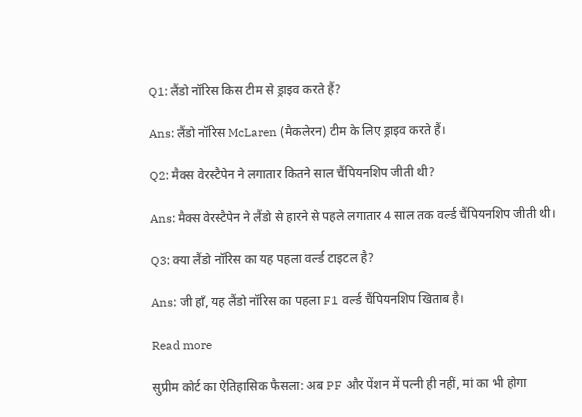Q1: लैंडो नॉरिस किस टीम से ड्राइव करते हैं?

Ans: लैंडो नॉरिस McLaren (मैकलेरन) टीम के लिए ड्राइव करते हैं।

Q2: मैक्स वेरस्टैपेन ने लगातार कितने साल चैंपियनशिप जीती थी?

Ans: मैक्स वेरस्टैपेन ने लैंडो से हारने से पहले लगातार 4 साल तक वर्ल्ड चैंपियनशिप जीती थी।

Q3: क्या लैंडो नॉरिस का यह पहला वर्ल्ड टाइटल है?

Ans: जी हाँ, यह लैंडो नॉरिस का पहला F1 वर्ल्ड चैंपियनशिप खिताब है।

Read more

सुप्रीम कोर्ट का ऐतिहासिक फैसला: अब PF और पेंशन में पत्नी ही नहीं, मां का भी होगा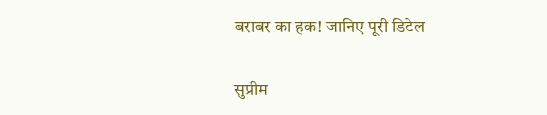बराबर का हक! जानिए पूरी डिटेल

सुप्रीम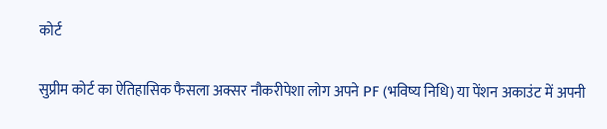कोर्ट

सुप्रीम कोर्ट का ऐतिहासिक फैसला अक्सर नौकरीपेशा लोग अपने PF (भविष्य निधि) या पेंशन अकाउंट में अपनी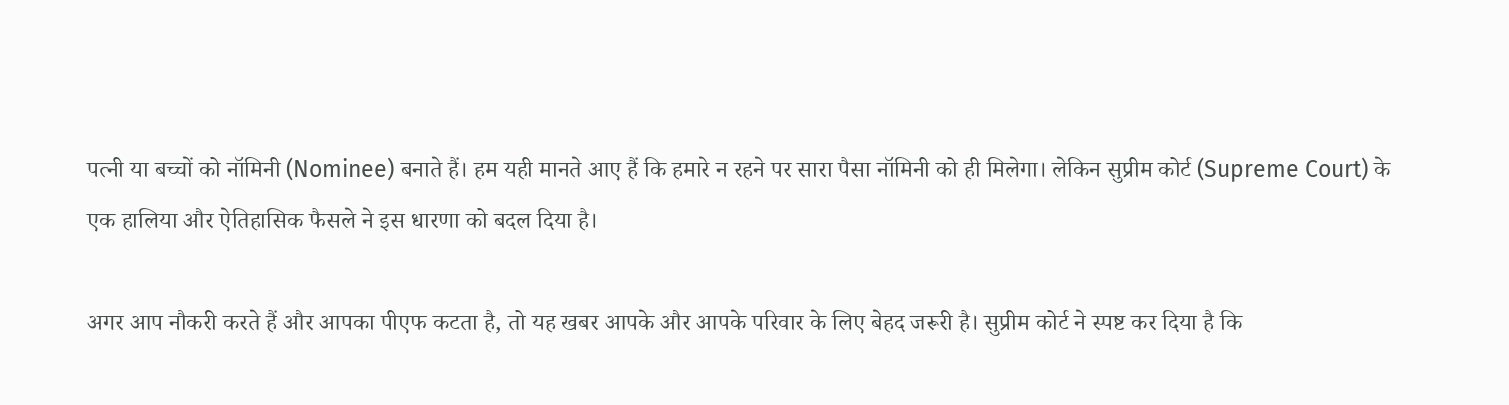पत्नी या बच्चों को नॉमिनी (Nominee) बनाते हैं। हम यही मानते आए हैं कि हमारे न रहने पर सारा पैसा नॉमिनी को ही मिलेगा। लेकिन सुप्रीम कोर्ट (Supreme Court) के एक हालिया और ऐतिहासिक फैसले ने इस धारणा को बदल दिया है।

अगर आप नौकरी करते हैं और आपका पीएफ कटता है, तो यह खबर आपके और आपके परिवार के लिए बेहद जरूरी है। सुप्रीम कोर्ट ने स्पष्ट कर दिया है कि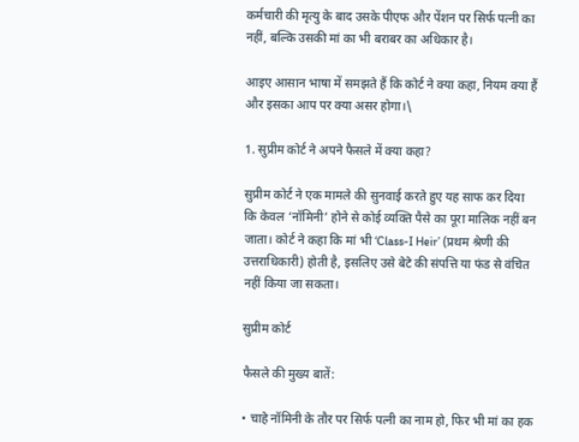कर्मचारी की मृत्यु के बाद उसके पीएफ और पेंशन पर सिर्फ पत्नी का नहीं, बल्कि उसकी मां का भी बराबर का अधिकार है।

आइए आसान भाषा में समझते हैं कि कोर्ट ने क्या कहा, नियम क्या हैं और इसका आप पर क्या असर होगा।\

1. सुप्रीम कोर्ट ने अपने फैसले में क्या कहा?

सुप्रीम कोर्ट ने एक मामले की सुनवाई करते हुए यह साफ कर दिया कि केवल ‘नॉमिनी’ होने से कोई व्यक्ति पैसे का पूरा मालिक नहीं बन जाता। कोर्ट ने कहा कि मां भी ‘Class-I Heir’ (प्रथम श्रेणी की उत्तराधिकारी) होती है, इसलिए उसे बेटे की संपत्ति या फंड से वंचित नहीं किया जा सकता।

सुप्रीम कोर्ट

फैसले की मुख्य बातें:

• चाहे नॉमिनी के तौर पर सिर्फ पत्नी का नाम हो, फिर भी मां का हक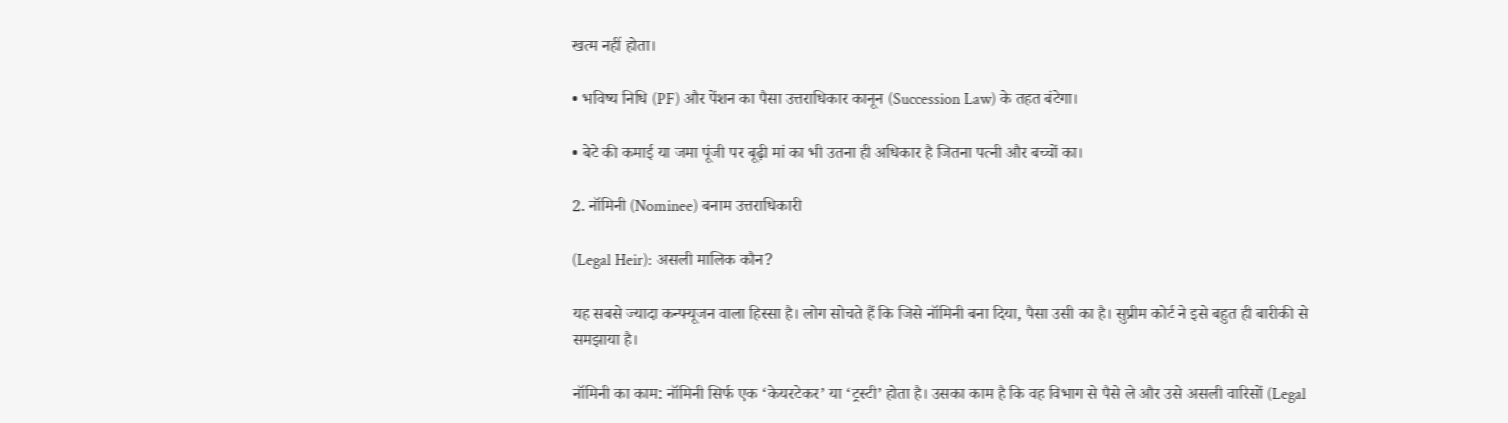खत्म नहीं होता।

• भविष्य निधि (PF) और पेंशन का पैसा उत्तराधिकार कानून (Succession Law) के तहत बंटेगा।

• बेटे की कमाई या जमा पूंजी पर बूढ़ी मां का भी उतना ही अधिकार है जितना पत्नी और बच्चों का।

2. नॉमिनी (Nominee) बनाम उत्तराधिकारी

(Legal Heir): असली मालिक कौन?

यह सबसे ज्यादा कन्फ्यूजन वाला हिस्सा है। लोग सोचते हैं कि जिसे नॉमिनी बना दिया, पैसा उसी का है। सुप्रीम कोर्ट ने इसे बहुत ही बारीकी से समझाया है।

नॉमिनी का काम: नॉमिनी सिर्फ एक ‘केयरटेकर’ या ‘ट्रस्टी’ होता है। उसका काम है कि वह विभाग से पैसे ले और उसे असली वारिसों (Legal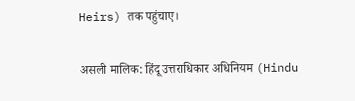Heirs) तक पहुंचाए।

असली मालिक: हिंदू उत्तराधिकार अधिनियम (Hindu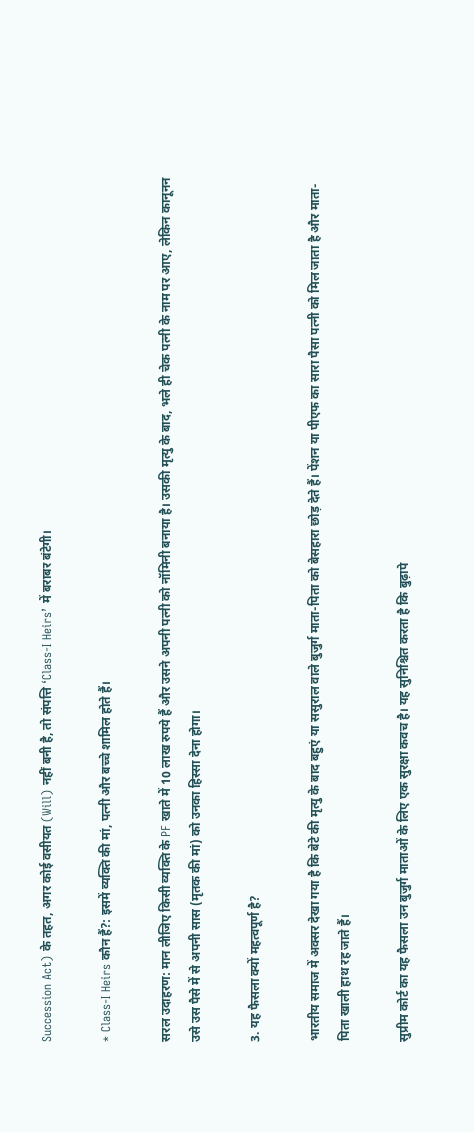Succession Act) के तहत, अगर कोई वसीयत (Will) नहीं बनी है, तो संपत्ति ‘Class-I Heirs’ में बराबर बंटेगी।

* Class-I Heirs कौन हैं?: इसमें व्यक्ति की मां, पत्नी और बच्चे शामिल होते हैं।

सरल उदाहरण: मान लीजिए किसी व्यक्ति के PF खाते में 10 लाख रुपये हैं और उसने अपनी पत्नी को नॉमिनी बनाया है। उसकी मृत्यु के बाद, भले ही चेक पत्नी के नाम पर आए, लेकिन कानूनन उसे उस पैसे में से अपनी सास (मृतक की मां) को उनका हिस्सा देना होगा।

3. यह फैसला क्यों महत्वपूर्ण है?

भारतीय समाज में अक्सर देखा गया है कि बेटे की मृत्यु के बाद बहुएं या ससुराल वाले बुजुर्ग माता-पिता को बेसहारा छोड़ देते हैं। पेंशन या पीएफ का सारा पैसा पत्नी को मिल जाता है और माता-पिता खाली हाथ रह जाते हैं।

सुप्रीम कोर्ट का यह फैसला उन बुजुर्ग माताओं के लिए एक सुरक्षा कवच है। यह सुनिश्चित करता है कि बुढ़ापे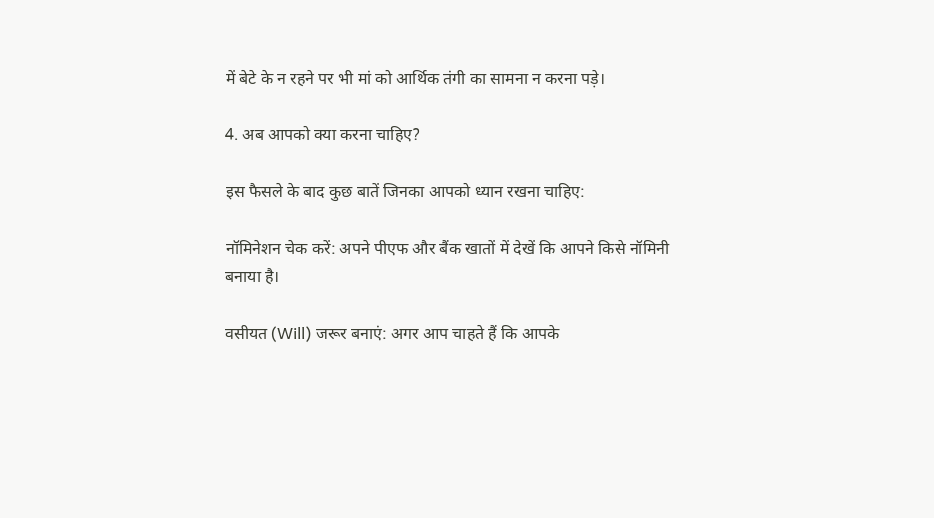में बेटे के न रहने पर भी मां को आर्थिक तंगी का सामना न करना पड़े।

4. अब आपको क्या करना चाहिए?

इस फैसले के बाद कुछ बातें जिनका आपको ध्यान रखना चाहिए:

नॉमिनेशन चेक करें: अपने पीएफ और बैंक खातों में देखें कि आपने किसे नॉमिनी बनाया है।

वसीयत (Will) जरूर बनाएं: अगर आप चाहते हैं कि आपके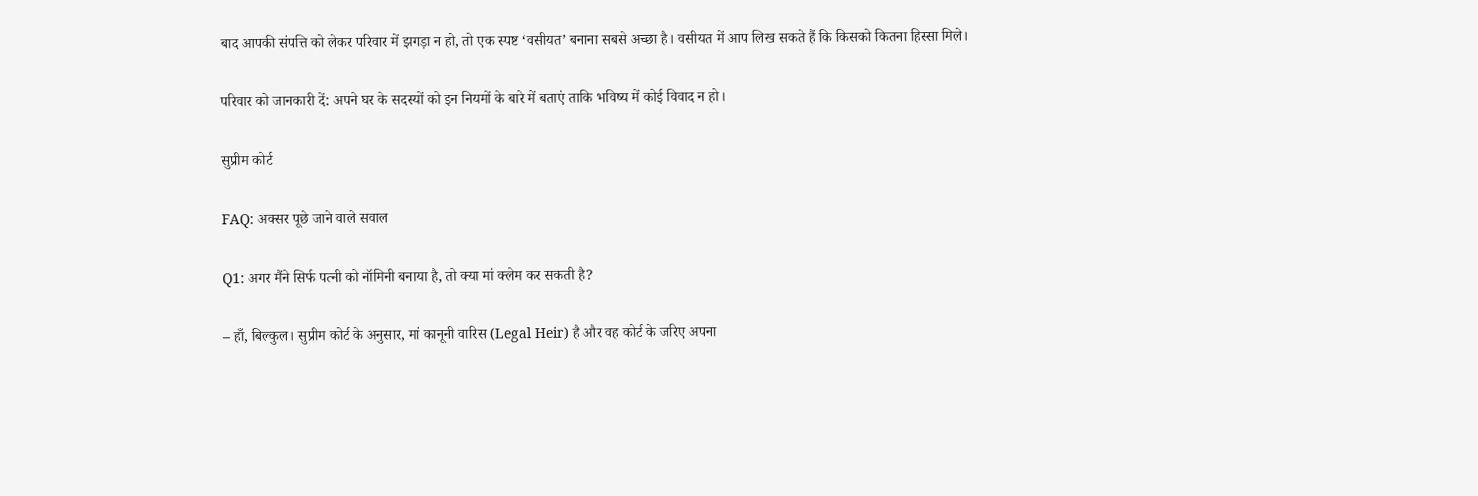बाद आपकी संपत्ति को लेकर परिवार में झगड़ा न हो, तो एक स्पष्ट ‘वसीयत’ बनाना सबसे अच्छा है। वसीयत में आप लिख सकते हैं कि किसको कितना हिस्सा मिले।

परिवार को जानकारी दें: अपने घर के सदस्यों को इन नियमों के बारे में बताएं ताकि भविष्य में कोई विवाद न हो।

सुप्रीम कोर्ट

FAQ: अक्सर पूछे जाने वाले सवाल

Q1: अगर मैंने सिर्फ पत्नी को नॉमिनी बनाया है, तो क्या मां क्लेम कर सकती है?

– हाँ, बिल्कुल। सुप्रीम कोर्ट के अनुसार, मां कानूनी वारिस (Legal Heir) है और वह कोर्ट के जरिए अपना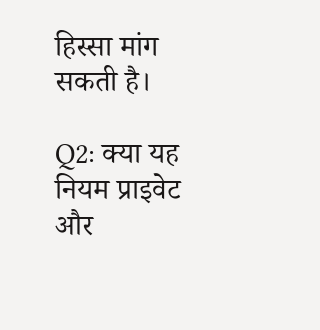हिस्सा मांग सकती है।

Q2: क्या यह नियम प्राइवेट और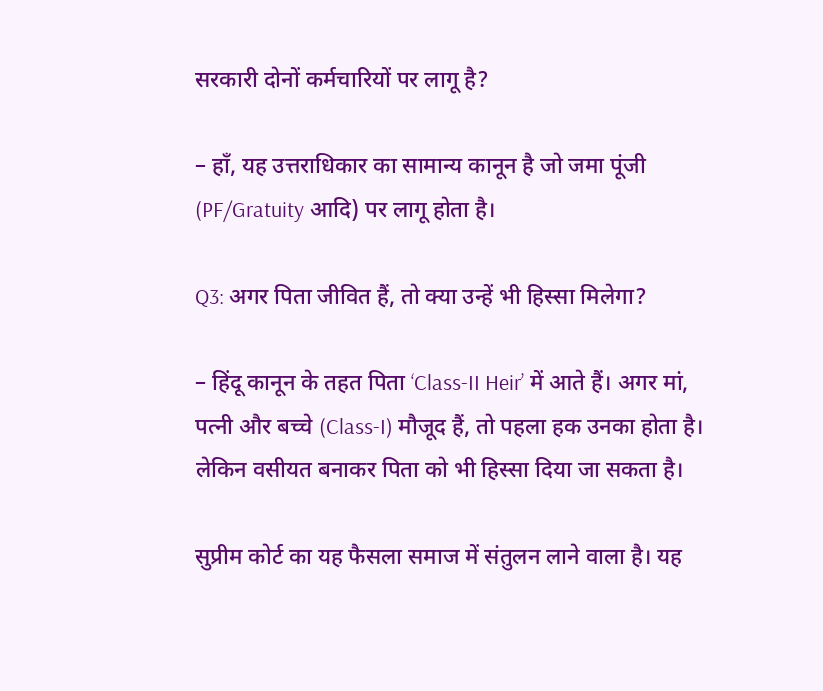सरकारी दोनों कर्मचारियों पर लागू है?

– हाँ, यह उत्तराधिकार का सामान्य कानून है जो जमा पूंजी (PF/Gratuity आदि) पर लागू होता है।

Q3: अगर पिता जीवित हैं, तो क्या उन्हें भी हिस्सा मिलेगा?

– हिंदू कानून के तहत पिता ‘Class-II Heir’ में आते हैं। अगर मां, पत्नी और बच्चे (Class-I) मौजूद हैं, तो पहला हक उनका होता है। लेकिन वसीयत बनाकर पिता को भी हिस्सा दिया जा सकता है।

सुप्रीम कोर्ट का यह फैसला समाज में संतुलन लाने वाला है। यह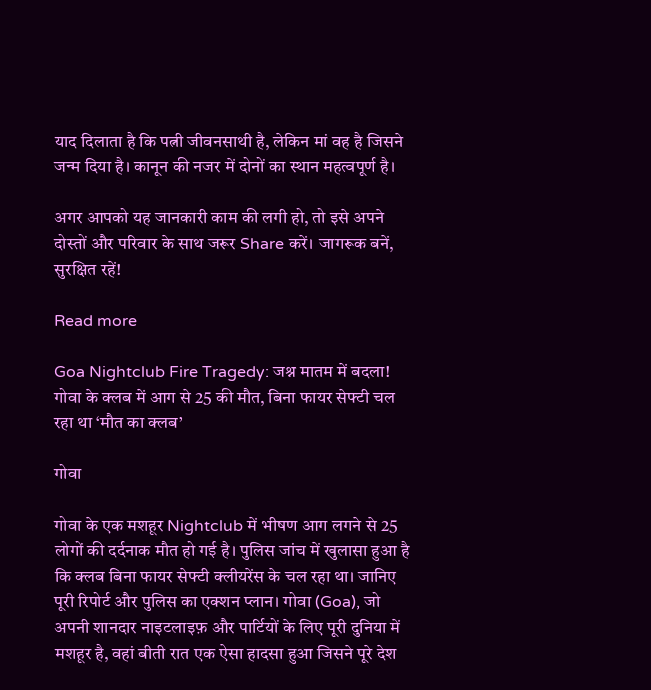याद दिलाता है कि पत्नी जीवनसाथी है, लेकिन मां वह है जिसने जन्म दिया है। कानून की नजर में दोनों का स्थान महत्वपूर्ण है।

अगर आपको यह जानकारी काम की लगी हो, तो इसे अपने दोस्तों और परिवार के साथ जरूर Share करें। जागरूक बनें, सुरक्षित रहें!

Read more

Goa Nightclub Fire Tragedy: जश्न मातम में बदला! गोवा के क्लब में आग से 25 की मौत, बिना फायर सेफ्टी चल रहा था ‘मौत का क्लब’

गोवा

गोवा के एक मशहूर Nightclub में भीषण आग लगने से 25 लोगों की दर्दनाक मौत हो गई है। पुलिस जांच में खुलासा हुआ है कि क्लब बिना फायर सेफ्टी क्लीयरेंस के चल रहा था। जानिए पूरी रिपोर्ट और पुलिस का एक्शन प्लान। गोवा (Goa), जो अपनी शानदार नाइटलाइफ़ और पार्टियों के लिए पूरी दुनिया में मशहूर है, वहां बीती रात एक ऐसा हादसा हुआ जिसने पूरे देश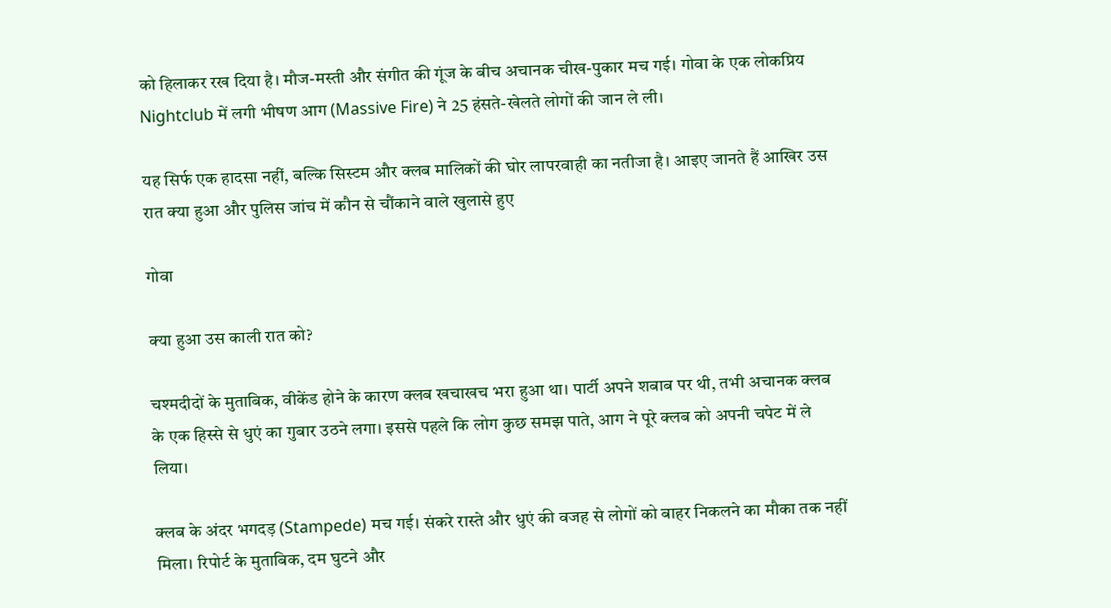को हिलाकर रख दिया है। मौज-मस्ती और संगीत की गूंज के बीच अचानक चीख-पुकार मच गई। गोवा के एक लोकप्रिय Nightclub में लगी भीषण आग (Massive Fire) ने 25 हंसते-खेलते लोगों की जान ले ली।

यह सिर्फ एक हादसा नहीं, बल्कि सिस्टम और क्लब मालिकों की घोर लापरवाही का नतीजा है। आइए जानते हैं आखिर उस रात क्या हुआ और पुलिस जांच में कौन से चौंकाने वाले खुलासे हुए

गोवा

क्या हुआ उस काली रात को?

चश्मदीदों के मुताबिक, वीकेंड होने के कारण क्लब खचाखच भरा हुआ था। पार्टी अपने शबाब पर थी, तभी अचानक क्लब के एक हिस्से से धुएं का गुबार उठने लगा। इससे पहले कि लोग कुछ समझ पाते, आग ने पूरे क्लब को अपनी चपेट में ले लिया।

क्लब के अंदर भगदड़ (Stampede) मच गई। संकरे रास्ते और धुएं की वजह से लोगों को बाहर निकलने का मौका तक नहीं मिला। रिपोर्ट के मुताबिक, दम घुटने और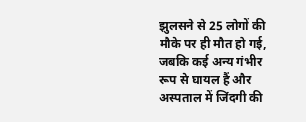झुलसने से 25 लोगों की मौके पर ही मौत हो गई, जबकि कई अन्य गंभीर रूप से घायल हैं और अस्पताल में जिंदगी की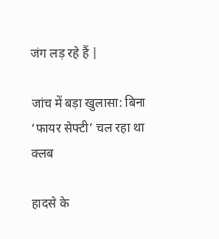जंग लड़ रहे हैं |

जांच में बड़ा खुलासा: बिना ‘फायर सेफ्टी’ चल रहा था क्लब

हादसे के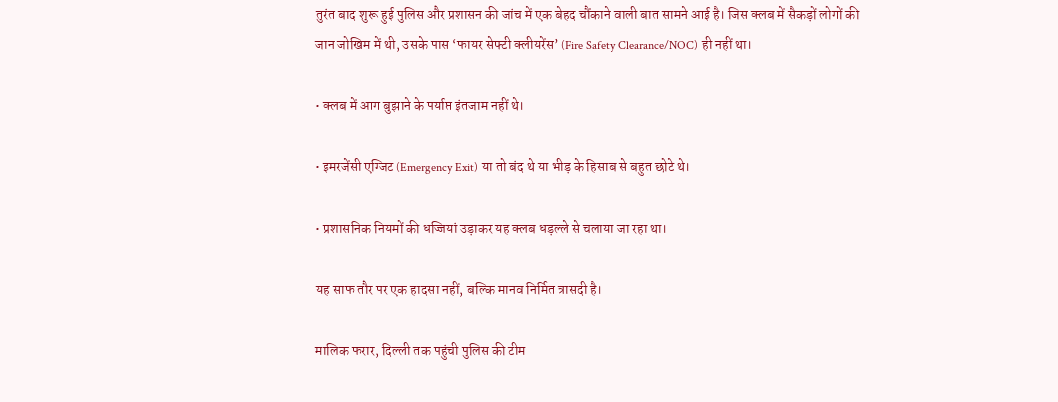तुरंत बाद शुरू हुई पुलिस और प्रशासन की जांच में एक बेहद चौंकाने वाली बात सामने आई है। जिस क्लब में सैकड़ों लोगों की जान जोखिम में थी, उसके पास ‘फायर सेफ्टी क्लीयरेंस’ (Fire Safety Clearance/NOC) ही नहीं था।

• क्लब में आग बुझाने के पर्याप्त इंतजाम नहीं थे।

• इमरजेंसी एग्जिट (Emergency Exit) या तो बंद थे या भीड़ के हिसाब से बहुत छोटे थे।

• प्रशासनिक नियमों की धज्जियां उड़ाकर यह क्लब धड़ल्ले से चलाया जा रहा था।

यह साफ तौर पर एक हादसा नहीं, बल्कि मानव निर्मित त्रासदी है।

मालिक फरार, दिल्ली तक पहुंची पुलिस की टीम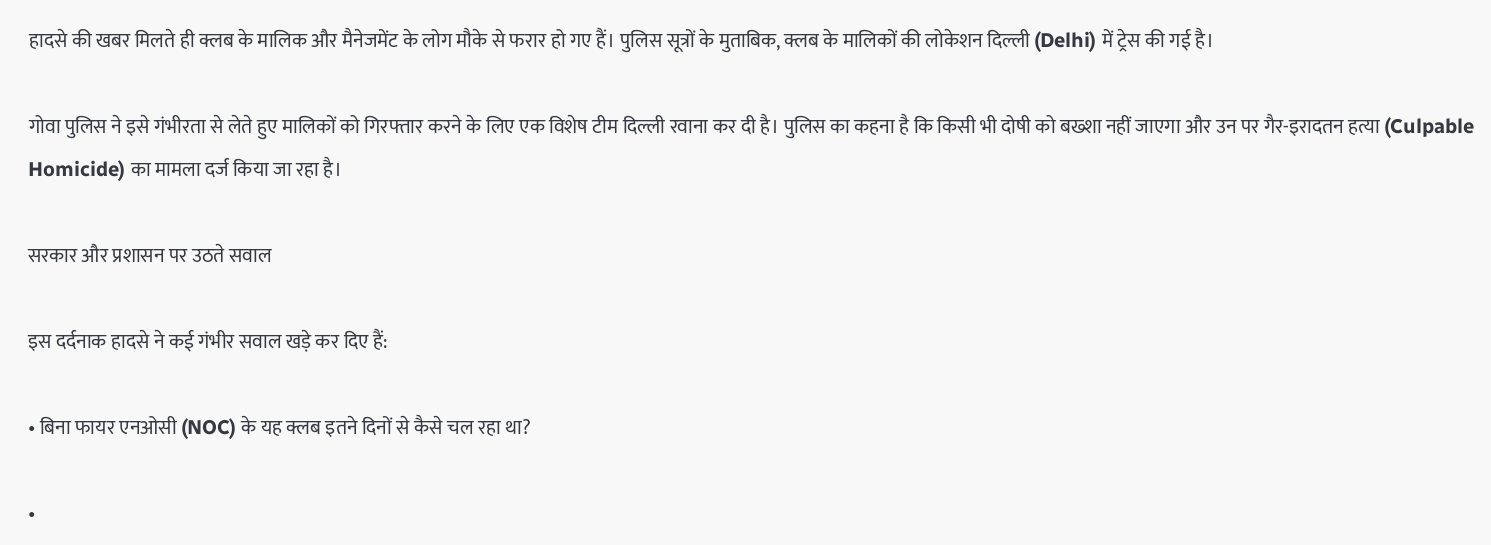हादसे की खबर मिलते ही क्लब के मालिक और मैनेजमेंट के लोग मौके से फरार हो गए हैं। पुलिस सूत्रों के मुताबिक, क्लब के मालिकों की लोकेशन दिल्ली (Delhi) में ट्रेस की गई है।

गोवा पुलिस ने इसे गंभीरता से लेते हुए मालिकों को गिरफ्तार करने के लिए एक विशेष टीम दिल्ली रवाना कर दी है। पुलिस का कहना है कि किसी भी दोषी को बख्शा नहीं जाएगा और उन पर गैर-इरादतन हत्या (Culpable Homicide) का मामला दर्ज किया जा रहा है।

सरकार और प्रशासन पर उठते सवाल

इस दर्दनाक हादसे ने कई गंभीर सवाल खड़े कर दिए हैं:

• बिना फायर एनओसी (NOC) के यह क्लब इतने दिनों से कैसे चल रहा था?

•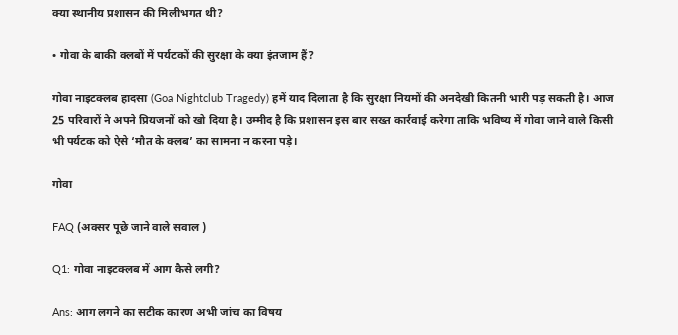क्या स्थानीय प्रशासन की मिलीभगत थी?

• गोवा के बाकी क्लबों में पर्यटकों की सुरक्षा के क्या इंतजाम हैं?

गोवा नाइटक्लब हादसा (Goa Nightclub Tragedy) हमें याद दिलाता है कि सुरक्षा नियमों की अनदेखी कितनी भारी पड़ सकती है। आज 25 परिवारों ने अपने प्रियजनों को खो दिया है। उम्मीद है कि प्रशासन इस बार सख्त कार्रवाई करेगा ताकि भविष्य में गोवा जाने वाले किसी भी पर्यटक को ऐसे ‘मौत के क्लब’ का सामना न करना पड़े।

गोवा

FAQ (अक्सर पूछे जाने वाले सवाल )

Q1: गोवा नाइटक्लब में आग कैसे लगी?

Ans: आग लगने का सटीक कारण अभी जांच का विषय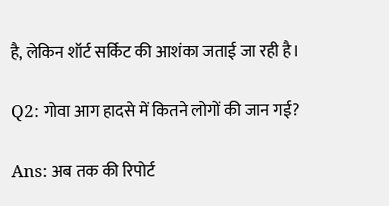है, लेकिन शॉर्ट सर्किट की आशंका जताई जा रही है।

Q2: गोवा आग हादसे में कितने लोगों की जान गई?

Ans: अब तक की रिपोर्ट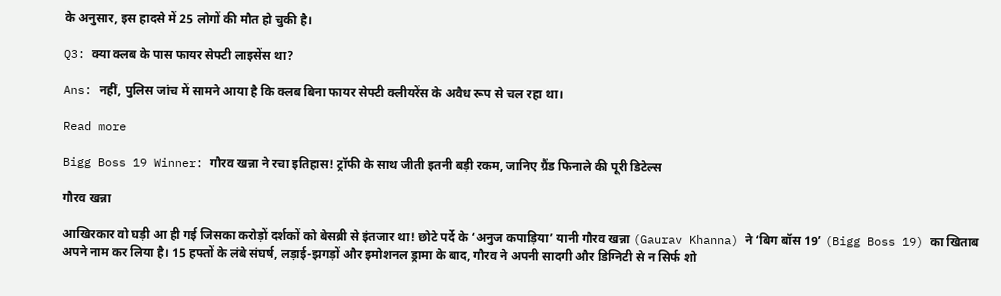के अनुसार, इस हादसे में 25 लोगों की मौत हो चुकी है।

Q3: क्या क्लब के पास फायर सेफ्टी लाइसेंस था?

Ans: नहीं, पुलिस जांच में सामने आया है कि क्लब बिना फायर सेफ्टी क्लीयरेंस के अवैध रूप से चल रहा था।

Read more

Bigg Boss 19 Winner: गौरव खन्ना ने रचा इतिहास! ट्रॉफी के साथ जीती इतनी बड़ी रकम, जानिए ग्रैंड फिनाले की पूरी डिटेल्स

गौरव खन्ना

आखिरकार वो घड़ी आ ही गई जिसका करोड़ों दर्शकों को बेसब्री से इंतजार था! छोटे पर्दे के ‘अनुज कपाड़िया’ यानी गौरव खन्ना (Gaurav Khanna) ने ‘बिग बॉस 19’ (Bigg Boss 19) का खिताब अपने नाम कर लिया है। 15 हफ्तों के लंबे संघर्ष, लड़ाई-झगड़ों और इमोशनल ड्रामा के बाद, गौरव ने अपनी सादगी और डिग्निटी से न सिर्फ शो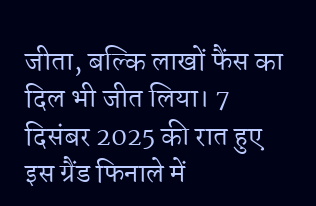जीता, बल्कि लाखों फैंस का दिल भी जीत लिया। 7 दिसंबर 2025 की रात हुए इस ग्रैंड फिनाले में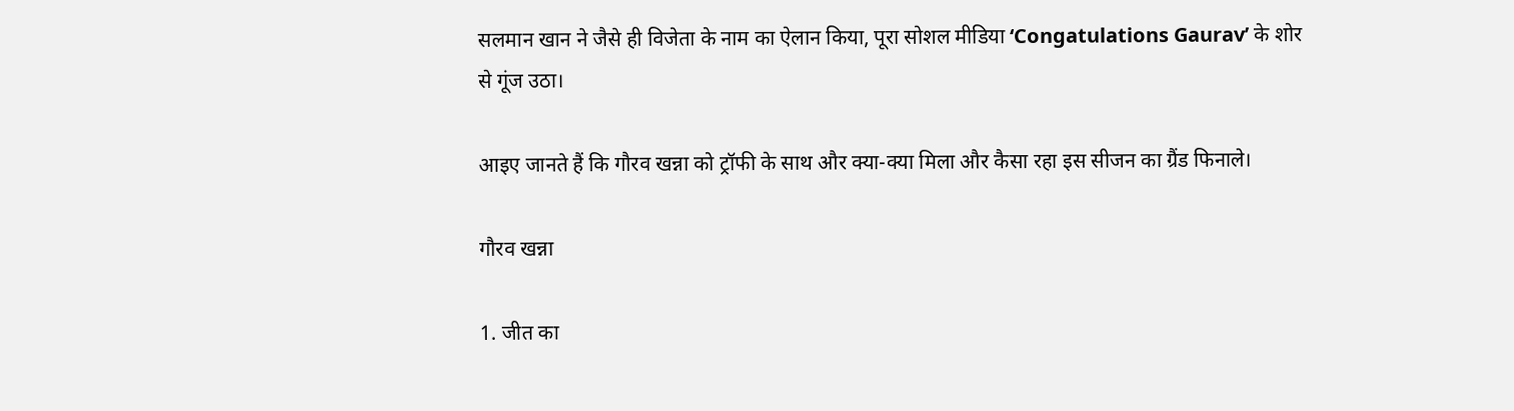सलमान खान ने जैसे ही विजेता के नाम का ऐलान किया, पूरा सोशल मीडिया ‘Congatulations Gaurav’ के शोर से गूंज उठा।

आइए जानते हैं कि गौरव खन्ना को ट्रॉफी के साथ और क्या-क्या मिला और कैसा रहा इस सीजन का ग्रैंड फिनाले।

गौरव खन्ना

1. जीत का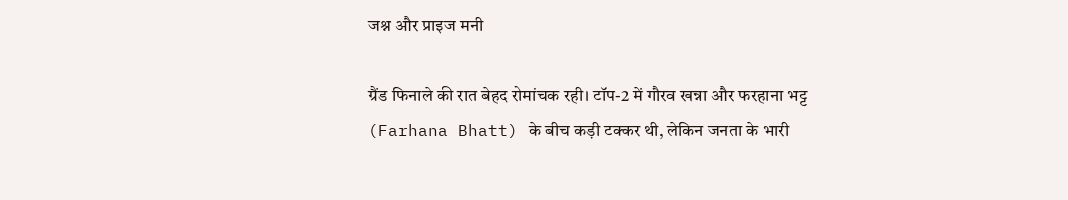जश्न और प्राइज मनी

ग्रैंड फिनाले की रात बेहद रोमांचक रही। टॉप-2 में गौरव खन्ना और फरहाना भट्ट (Farhana Bhatt) के बीच कड़ी टक्कर थी, लेकिन जनता के भारी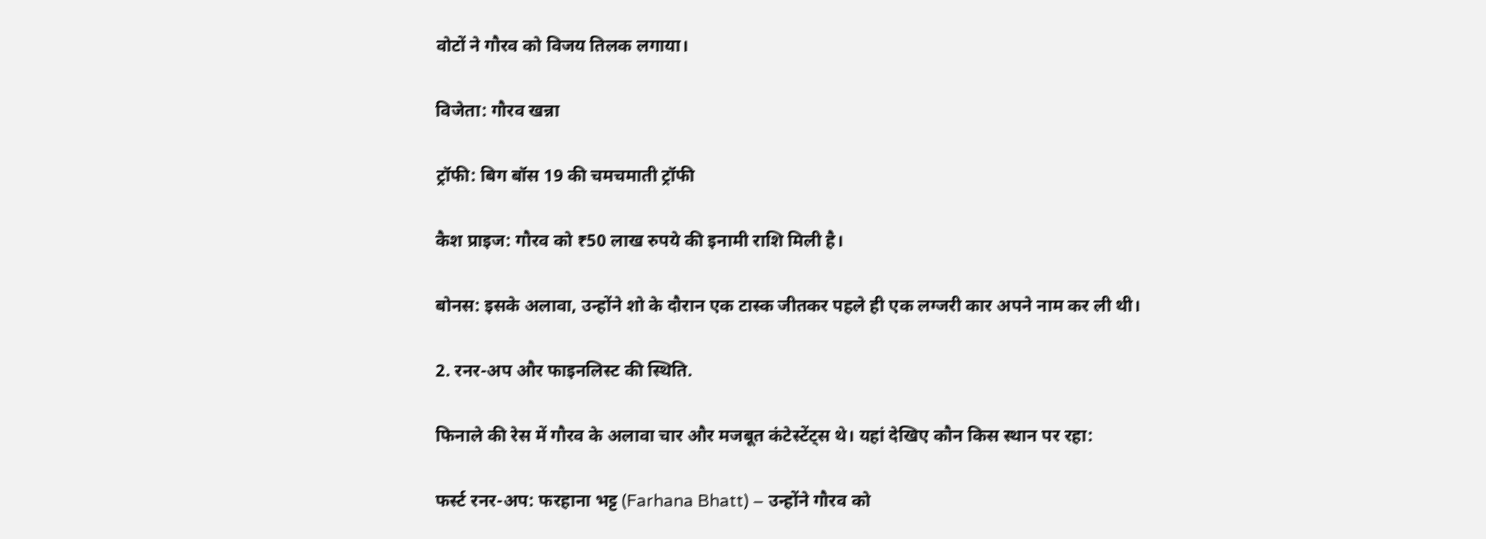वोटों ने गौरव को विजय तिलक लगाया।

विजेता: गौरव खन्ना

ट्रॉफी: बिग बॉस 19 की चमचमाती ट्रॉफी

कैश प्राइज: गौरव को ₹50 लाख रुपये की इनामी राशि मिली है।

बोनस: इसके अलावा, उन्होंने शो के दौरान एक टास्क जीतकर पहले ही एक लग्जरी कार अपने नाम कर ली थी।

2. रनर-अप और फाइनलिस्ट की स्थिति.

फिनाले की रेस में गौरव के अलावा चार और मजबूत कंटेस्टेंट्स थे। यहां देखिए कौन किस स्थान पर रहा:

फर्स्ट रनर-अप: फरहाना भट्ट (Farhana Bhatt) – उन्होंने गौरव को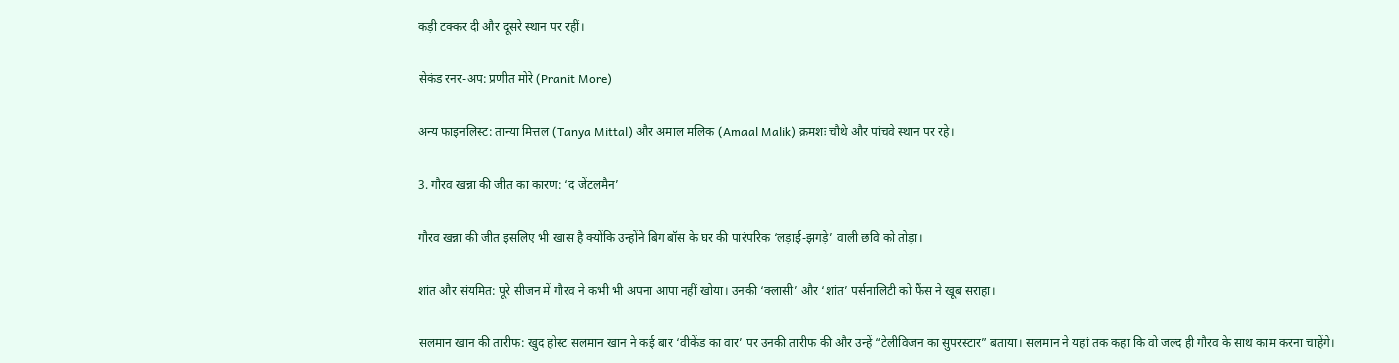कड़ी टक्कर दी और दूसरे स्थान पर रहीं।

सेकंड रनर-अप: प्रणीत मोरे (Pranit More)

अन्य फाइनलिस्ट: तान्या मित्तल (Tanya Mittal) और अमाल मलिक (Amaal Malik) क्रमशः चौथे और पांचवे स्थान पर रहे।

3. गौरव खन्ना की जीत का कारण: ‘द जेंटलमैन’

गौरव खन्ना की जीत इसलिए भी खास है क्योंकि उन्होंने बिग बॉस के घर की पारंपरिक ‘लड़ाई-झगड़े’ वाली छवि को तोड़ा।

शांत और संयमित: पूरे सीजन में गौरव ने कभी भी अपना आपा नहीं खोया। उनकी ‘क्लासी’ और ‘शांत’ पर्सनालिटी को फैंस ने खूब सराहा।

सलमान खान की तारीफ: खुद होस्ट सलमान खान ने कई बार ‘वीकेंड का वार’ पर उनकी तारीफ की और उन्हें “टेलीविजन का सुपरस्टार” बताया। सलमान ने यहां तक कहा कि वो जल्द ही गौरव के साथ काम करना चाहेंगे।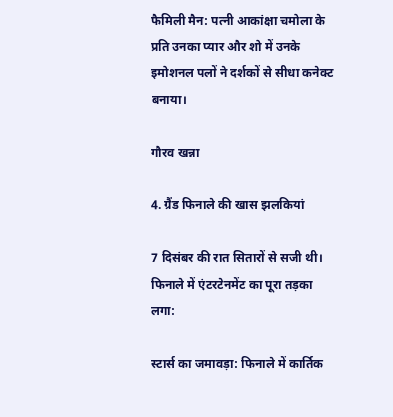फैमिली मैन: पत्नी आकांक्षा चमोला के प्रति उनका प्यार और शो में उनके इमोशनल पलों ने दर्शकों से सीधा कनेक्ट बनाया।

गौरव खन्ना

4. ग्रैंड फिनाले की खास झलकियां

7 दिसंबर की रात सितारों से सजी थी। फिनाले में एंटरटेनमेंट का पूरा तड़का लगा:

स्टार्स का जमावड़ा: फिनाले में कार्तिक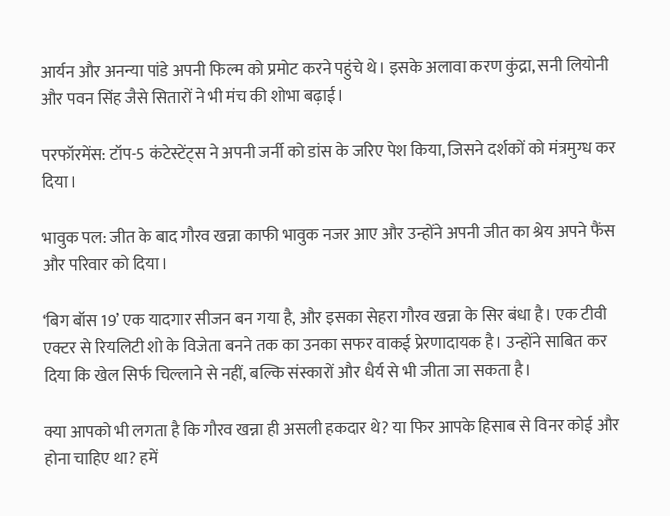आर्यन और अनन्या पांडे अपनी फिल्म को प्रमोट करने पहुंचे थे। इसके अलावा करण कुंद्रा, सनी लियोनी और पवन सिंह जैसे सितारों ने भी मंच की शोभा बढ़ाई।

परफॉरमेंस: टॉप-5 कंटेस्टेंट्स ने अपनी जर्नी को डांस के जरिए पेश किया, जिसने दर्शकों को मंत्रमुग्ध कर दिया।

भावुक पल: जीत के बाद गौरव खन्ना काफी भावुक नजर आए और उन्होंने अपनी जीत का श्रेय अपने फैंस और परिवार को दिया।

‘बिग बॉस 19’ एक यादगार सीजन बन गया है, और इसका सेहरा गौरव खन्ना के सिर बंधा है। एक टीवी एक्टर से रियलिटी शो के विजेता बनने तक का उनका सफर वाकई प्रेरणादायक है। उन्होंने साबित कर दिया कि खेल सिर्फ चिल्लाने से नहीं, बल्कि संस्कारों और धैर्य से भी जीता जा सकता है।

क्या आपको भी लगता है कि गौरव खन्ना ही असली हकदार थे? या फिर आपके हिसाब से विनर कोई और होना चाहिए था? हमें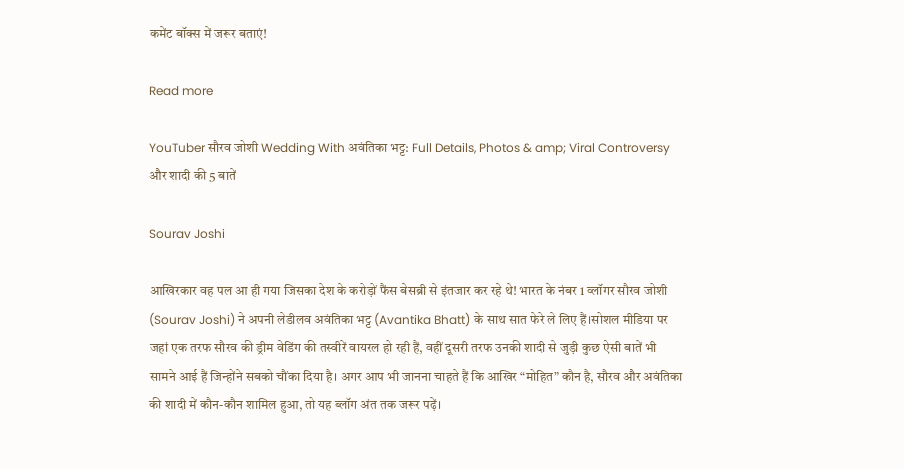कमेंट बॉक्स में जरूर बताएं!

Read more

YouTuber सौरव जोशी Wedding With अवंतिका भट्ट: Full Details, Photos & amp; Viral Controversy और शादी की 5 बातें

Sourav Joshi

आखिरकार वह पल आ ही गया जिसका देश के करोड़ों फैंस बेसब्री से इंतजार कर रहे थे! भारत के नंबर 1 व्लॉगर सौरव जोशी (Sourav Joshi) ने अपनी लेडीलव अवंतिका भट्ट (Avantika Bhatt) के साथ सात फेरे ले लिए हैं।सोशल मीडिया पर जहां एक तरफ सौरव की ड्रीम वेडिंग की तस्वीरें वायरल हो रही हैं, वहीं दूसरी तरफ उनकी शादी से जुड़ी कुछ ऐसी बातें भी सामने आई हैं जिन्होंने सबको चौंका दिया है। अगर आप भी जानना चाहते हैं कि आखिर “मोहित” कौन है, सौरव और अवंतिका की शादी में कौन-कौन शामिल हुआ, तो यह ब्लॉग अंत तक जरूर पढ़ें।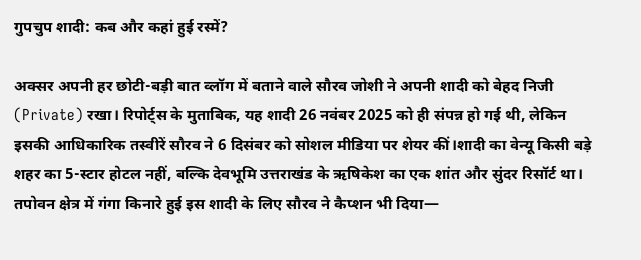गुपचुप शादी: कब और कहां हुई रस्में?

अक्सर अपनी हर छोटी-बड़ी बात व्लॉग में बताने वाले सौरव जोशी ने अपनी शादी को बेहद निजी (Private) रखा। रिपोर्ट्स के मुताबिक, यह शादी 26 नवंबर 2025 को ही संपन्न हो गई थी, लेकिन इसकी आधिकारिक तस्वीरें सौरव ने 6 दिसंबर को सोशल मीडिया पर शेयर कीं।शादी का वेन्यू किसी बड़े शहर का 5-स्टार होटल नहीं, बल्कि देवभूमि उत्तराखंड के ऋषिकेश का एक शांत और सुंदर रिसॉर्ट था। तपोवन क्षेत्र में गंगा किनारे हुई इस शादी के लिए सौरव ने कैप्शन भी दिया—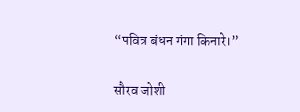“पवित्र बंधन गंगा किनारे।”

सौरव जोशी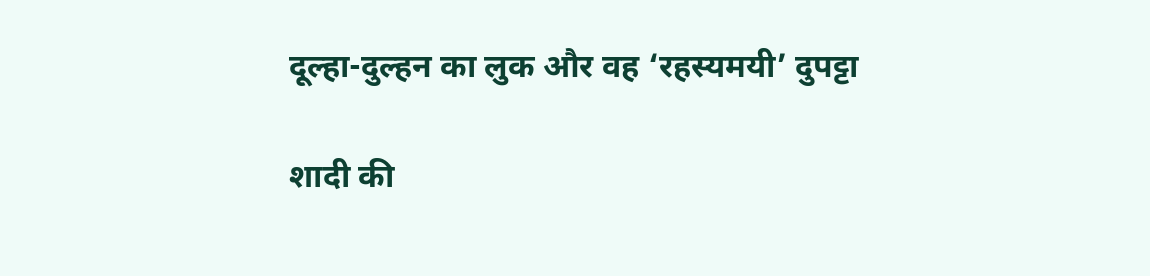दूल्हा-दुल्हन का लुक और वह ‘रहस्यमयी’ दुपट्टा

शादी की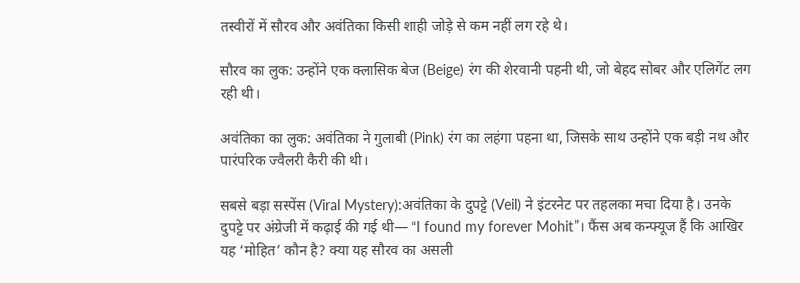तस्वीरों में सौरव और अवंतिका किसी शाही जोड़े से कम नहीं लग रहे थे।

सौरव का लुक: उन्होंने एक क्लासिक बेज (Beige) रंग की शेरवानी पहनी थी, जो बेहद सोबर और एलिगेंट लग रही थी।

अवंतिका का लुक: अवंतिका ने गुलाबी (Pink) रंग का लहंगा पहना था, जिसके साथ उन्होंने एक बड़ी नथ और पारंपरिक ज्वैलरी कैरी की थी।

सबसे बड़ा सस्पेंस (Viral Mystery):अवंतिका के दुपट्टे (Veil) ने इंटरनेट पर तहलका मचा दिया है। उनके दुपट्टे पर अंग्रेजी में कढ़ाई की गई थी— “I found my forever Mohit”। फैंस अब कन्फ्यूज हैं कि आखिर यह ‘मोहित’ कौन है? क्या यह सौरव का असली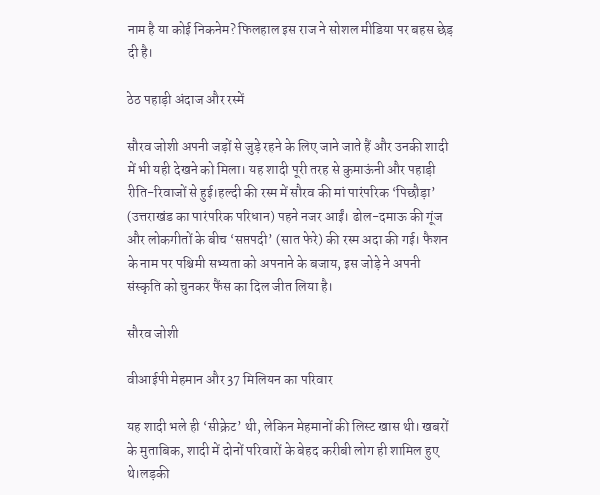नाम है या कोई निकनेम? फिलहाल इस राज ने सोशल मीडिया पर बहस छेड़ दी है।

ठेठ पहाड़ी अंदाज और रस्में

सौरव जोशी अपनी जड़ों से जुड़े रहने के लिए जाने जाते हैं और उनकी शादी में भी यही देखने को मिला। यह शादी पूरी तरह से कुमाऊंनी और पहाड़ी रीति-रिवाजों से हुई।हल्दी की रस्म में सौरव की मां पारंपरिक ‘पिछौड़ा’ (उत्तराखंड का पारंपरिक परिधान) पहने नजर आईं। ढोल-दमाऊ की गूंज और लोकगीतों के बीच ‘सप्तपदी’ (सात फेरे) की रस्म अदा की गई। फैशन के नाम पर पश्चिमी सभ्यता को अपनाने के बजाय, इस जोड़े ने अपनी संस्कृति को चुनकर फैंस का दिल जीत लिया है।

सौरव जोशी

वीआईपी मेहमान और 37 मिलियन का परिवार

यह शादी भले ही ‘सीक्रेट’ थी, लेकिन मेहमानों की लिस्ट खास थी। खबरों के मुताबिक, शादी में दोनों परिवारों के बेहद करीबी लोग ही शामिल हुए थे।लड़की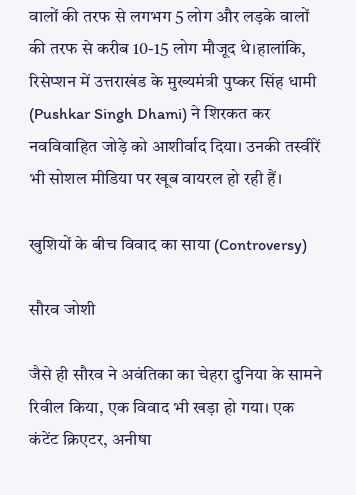वालों की तरफ से लगभग 5 लोग और लड़के वालों की तरफ से करीब 10-15 लोग मौजूद थे।हालांकि, रिसेप्शन में उत्तराखंड के मुख्यमंत्री पुष्कर सिंह धामी (Pushkar Singh Dhami) ने शिरकत कर नवविवाहित जोड़े को आशीर्वाद दिया। उनकी तस्वीरें भी सोशल मीडिया पर खूब वायरल हो रही हैं।

खुशियों के बीच विवाद का साया (Controversy)

सौरव जोशी

जैसे ही सौरव ने अवंतिका का चेहरा दुनिया के सामने रिवील किया, एक विवाद भी खड़ा हो गया। एक कंटेंट क्रिएटर, अनीषा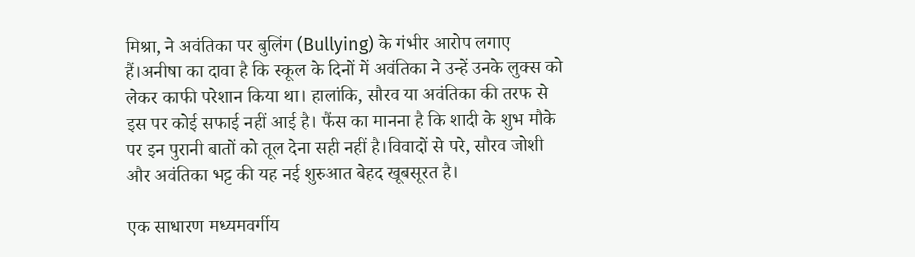मिश्रा, ने अवंतिका पर बुलिंग (Bullying) के गंभीर आरोप लगाए हैं।अनीषा का दावा है कि स्कूल के दिनों में अवंतिका ने उन्हें उनके लुक्स को लेकर काफी परेशान किया था। हालांकि, सौरव या अवंतिका की तरफ से इस पर कोई सफाई नहीं आई है। फैंस का मानना है कि शादी के शुभ मौके पर इन पुरानी बातों को तूल देना सही नहीं है।विवादों से परे, सौरव जोशी और अवंतिका भट्ट की यह नई शुरुआत बेहद खूबसूरत है।

एक साधारण मध्यमवर्गीय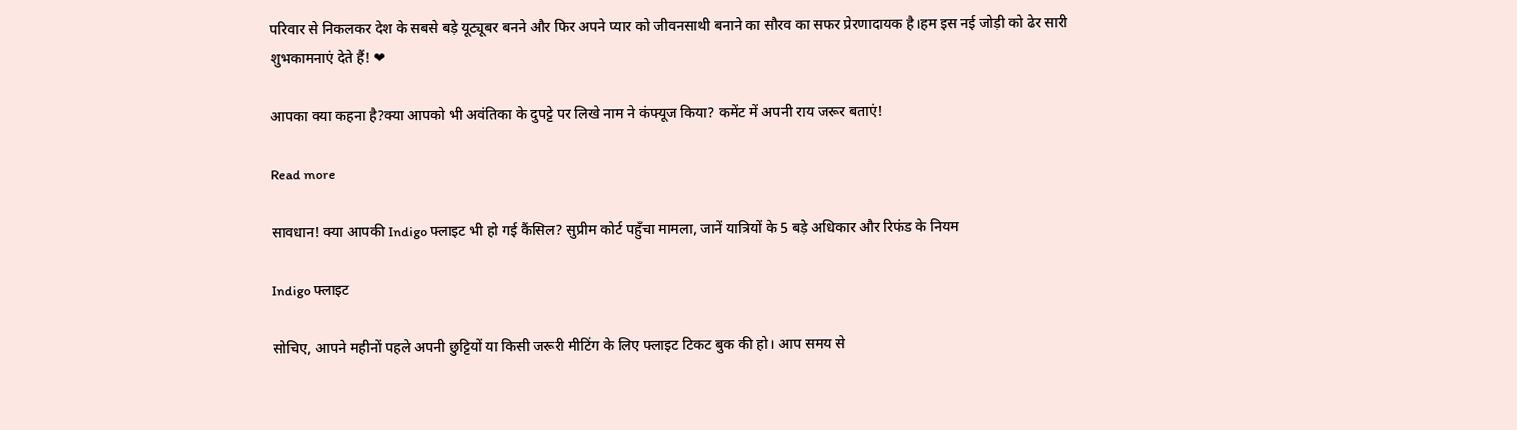परिवार से निकलकर देश के सबसे बड़े यूट्यूबर बनने और फिर अपने प्यार को जीवनसाथी बनाने का सौरव का सफर प्रेरणादायक है।हम इस नई जोड़ी को ढेर सारी शुभकामनाएं देते हैं! ❤

आपका क्या कहना है?क्या आपको भी अवंतिका के दुपट्टे पर लिखे नाम ने कंफ्यूज किया? कमेंट में अपनी राय जरूर बताएं!

Read more

सावधान! क्या आपकी Indigo फ्लाइट भी हो गई कैंसिल? सुप्रीम कोर्ट पहुँचा मामला, जानें यात्रियों के 5 बड़े अधिकार और रिफंड के नियम

Indigo फ्लाइट

सोचिए, आपने महीनों पहले अपनी छुट्टियों या किसी जरूरी मीटिंग के लिए फ्लाइट टिकट बुक की हो। आप समय से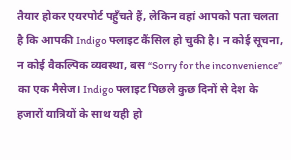तैयार होकर एयरपोर्ट पहुँचते हैं, लेकिन वहां आपको पता चलता है कि आपकी Indigo फ्लाइट कैंसिल हो चुकी है। न कोई सूचना, न कोई वैकल्पिक व्यवस्था, बस “Sorry for the inconvenience” का एक मैसेज। Indigo फ्लाइट पिछले कुछ दिनों से देश के हजारों यात्रियों के साथ यही हो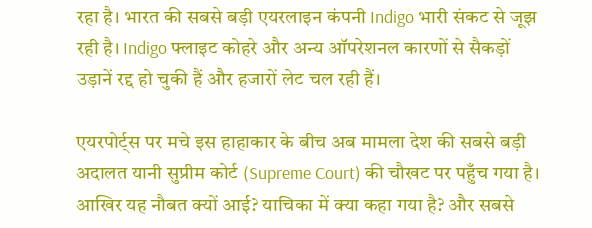रहा है। भारत की सबसे बड़ी एयरलाइन कंपनी Indigo भारी संकट से जूझ रही है। Indigo फ्लाइट कोहरे और अन्य ऑपरेशनल कारणों से सैकड़ों उड़ानें रद्द हो चुकी हैं और हजारों लेट चल रही हैं।

एयरपोर्ट्स पर मचे इस हाहाकार के बीच अब मामला देश की सबसे बड़ी अदालत यानी सुप्रीम कोर्ट (Supreme Court) की चौखट पर पहुँच गया है। आखिर यह नौबत क्यों आई? याचिका में क्या कहा गया है? और सबसे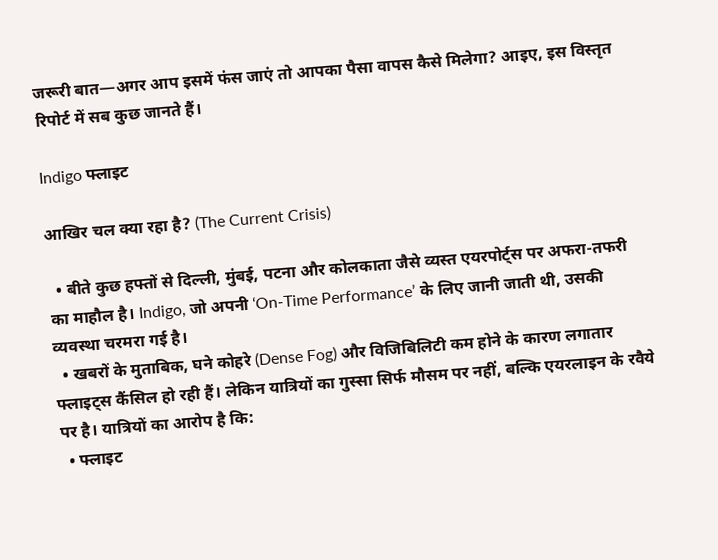जरूरी बात—अगर आप इसमें फंस जाएं तो आपका पैसा वापस कैसे मिलेगा? आइए, इस विस्तृत रिपोर्ट में सब कुछ जानते हैं।

Indigo फ्लाइट

आखिर चल क्या रहा है? (The Current Crisis)

  • बीते कुछ हफ्तों से दिल्ली, मुंबई, पटना और कोलकाता जैसे व्यस्त एयरपोर्ट्स पर अफरा-तफरी का माहौल है। Indigo, जो अपनी ‘On-Time Performance’ के लिए जानी जाती थी, उसकी व्यवस्था चरमरा गई है।
  • खबरों के मुताबिक, घने कोहरे (Dense Fog) और विजिबिलिटी कम होने के कारण लगातार फ्लाइट्स कैंसिल हो रही हैं। लेकिन यात्रियों का गुस्सा सिर्फ मौसम पर नहीं, बल्कि एयरलाइन के रवैये पर है। यात्रियों का आरोप है कि:
  • फ्लाइट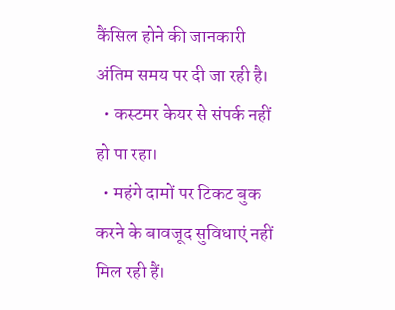कैंसिल होने की जानकारी अंतिम समय पर दी जा रही है।
  • कस्टमर केयर से संपर्क नहीं हो पा रहा।
  • महंगे दामों पर टिकट बुक करने के बावजूद सुविधाएं नहीं मिल रही हैं।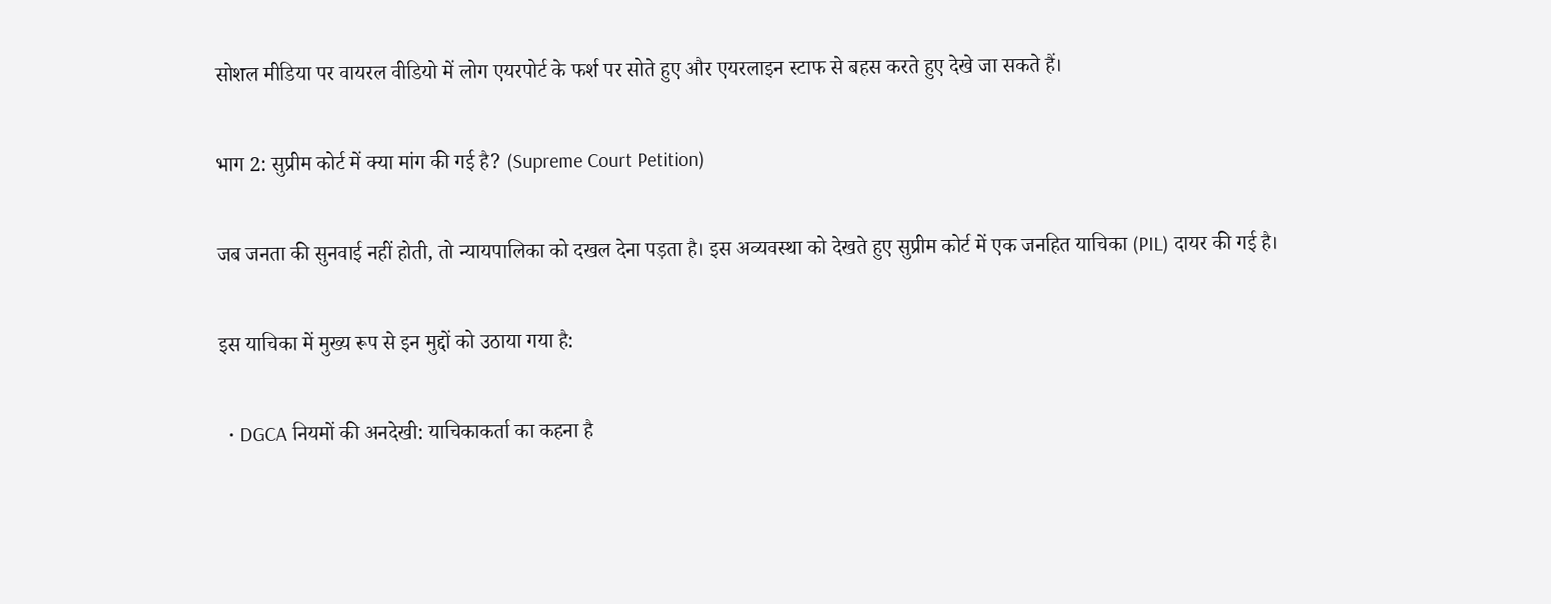सोशल मीडिया पर वायरल वीडियो में लोग एयरपोर्ट के फर्श पर सोते हुए और एयरलाइन स्टाफ से बहस करते हुए देखे जा सकते हैं।

भाग 2: सुप्रीम कोर्ट में क्या मांग की गई है? (Supreme Court Petition)

जब जनता की सुनवाई नहीं होती, तो न्यायपालिका को दखल देना पड़ता है। इस अव्यवस्था को देखते हुए सुप्रीम कोर्ट में एक जनहित याचिका (PIL) दायर की गई है।

इस याचिका में मुख्य रूप से इन मुद्दों को उठाया गया है:

  • DGCA नियमों की अनदेखी: याचिकाकर्ता का कहना है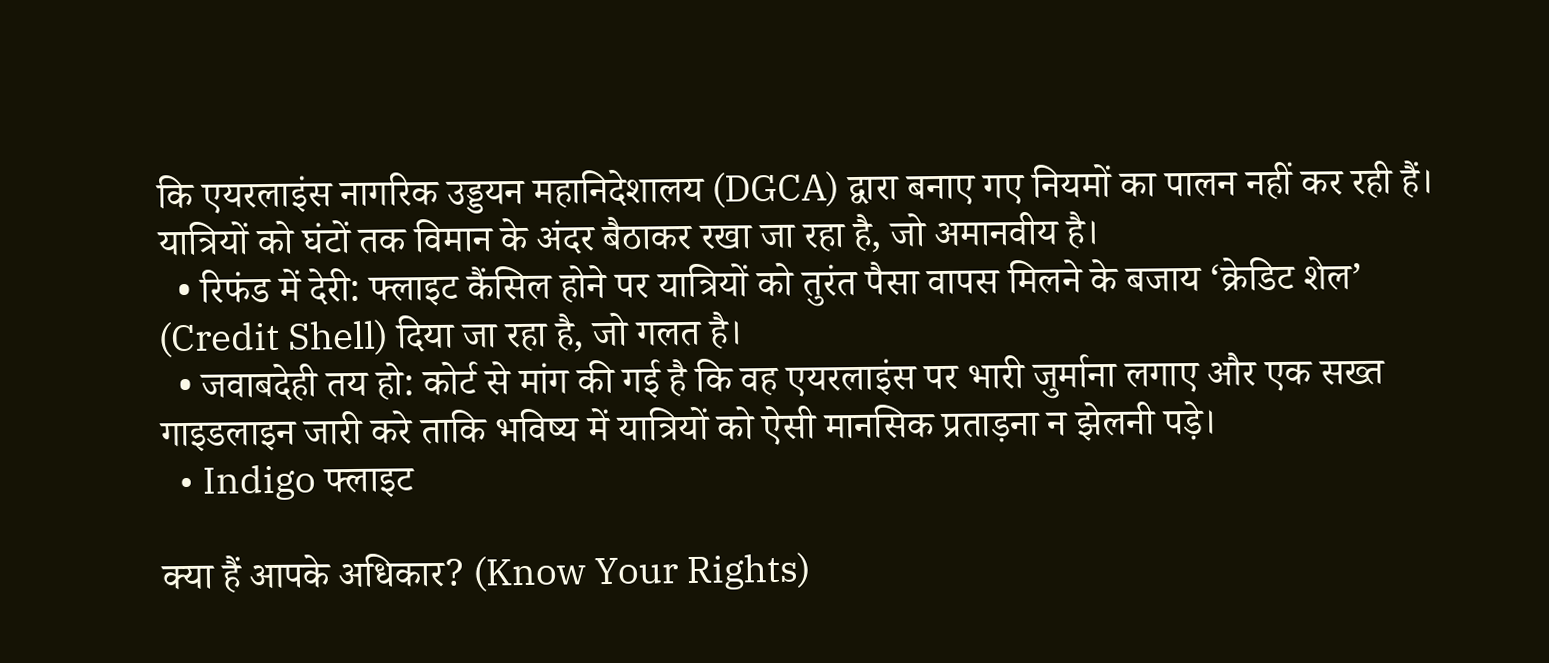कि एयरलाइंस नागरिक उड्डयन महानिदेशालय (DGCA) द्वारा बनाए गए नियमों का पालन नहीं कर रही हैं। यात्रियों को घंटों तक विमान के अंदर बैठाकर रखा जा रहा है, जो अमानवीय है।
  • रिफंड में देरी: फ्लाइट कैंसिल होने पर यात्रियों को तुरंत पैसा वापस मिलने के बजाय ‘क्रेडिट शेल’ (Credit Shell) दिया जा रहा है, जो गलत है।
  • जवाबदेही तय हो: कोर्ट से मांग की गई है कि वह एयरलाइंस पर भारी जुर्माना लगाए और एक सख्त गाइडलाइन जारी करे ताकि भविष्य में यात्रियों को ऐसी मानसिक प्रताड़ना न झेलनी पड़े।
  • Indigo फ्लाइट

क्या हैं आपके अधिकार? (Know Your Rights)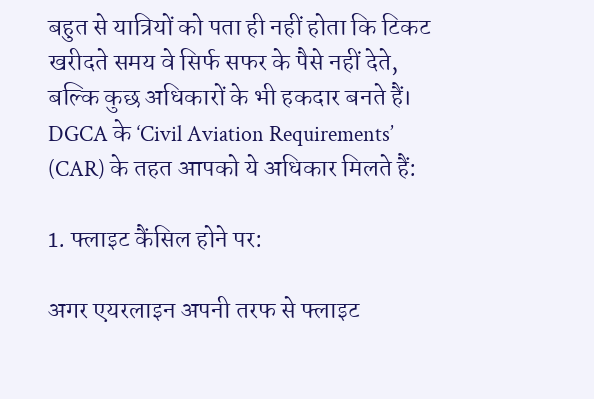बहुत से यात्रियों को पता ही नहीं होता कि टिकट खरीदते समय वे सिर्फ सफर के पैसे नहीं देते, बल्कि कुछ अधिकारों के भी हकदार बनते हैं। DGCA के ‘Civil Aviation Requirements’ (CAR) के तहत आपको ये अधिकार मिलते हैं:

1. फ्लाइट कैंसिल होने पर:

अगर एयरलाइन अपनी तरफ से फ्लाइट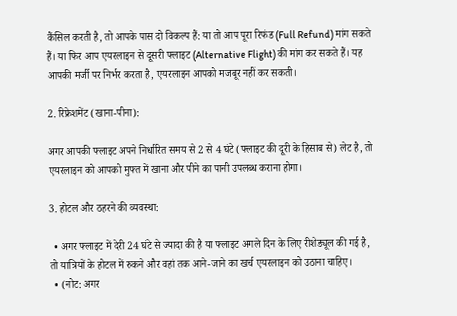कैंसिल करती है, तो आपके पास दो विकल्प हैं: या तो आप पूरा रिफंड (Full Refund) मांग सकते हैं। या फिर आप एयरलाइन से दूसरी फ्लाइट (Alternative Flight) की मांग कर सकते हैं। यह आपकी मर्जी पर निर्भर करता है, एयरलाइन आपको मजबूर नहीं कर सकती।

2. रिफ्रेशमेंट (खाना-पीना):

अगर आपकी फ्लाइट अपने निर्धारित समय से 2 से 4 घंटे (फ्लाइट की दूरी के हिसाब से) लेट है, तो एयरलाइन को आपको मुफ्त में खाना और पीने का पानी उपलब्ध कराना होगा।

3. होटल और ठहरने की व्यवस्था:

  • अगर फ्लाइट में देरी 24 घंटे से ज्यादा की है या फ्लाइट अगले दिन के लिए रीशेड्यूल की गई है, तो यात्रियों के होटल में रुकने और वहां तक आने-जाने का खर्च एयरलाइन को उठाना चाहिए।
  • (नोट: अगर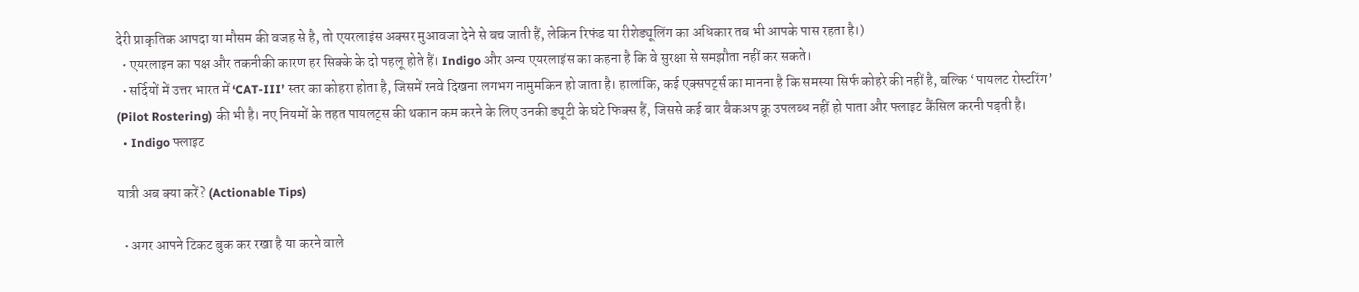देरी प्राकृतिक आपदा या मौसम की वजह से है, तो एयरलाइंस अक्सर मुआवजा देने से बच जाती हैं, लेकिन रिफंड या रीशेड्यूलिंग का अधिकार तब भी आपके पास रहता है।)
  • एयरलाइन का पक्ष और तकनीकी कारण हर सिक्के के दो पहलू होते हैं। Indigo और अन्य एयरलाइंस का कहना है कि वे सुरक्षा से समझौता नहीं कर सकते।
  • सर्दियों में उत्तर भारत में ‘CAT-III’ स्तर का कोहरा होता है, जिसमें रनवे दिखना लगभग नामुमकिन हो जाता है। हालांकि, कई एक्सपर्ट्स का मानना है कि समस्या सिर्फ कोहरे की नहीं है, बल्कि ‘पायलट रोस्टरिंग’ (Pilot Rostering) की भी है। नए नियमों के तहत पायलट्स की थकान कम करने के लिए उनकी ड्यूटी के घंटे फिक्स हैं, जिससे कई बार बैकअप क्रू उपलब्ध नहीं हो पाता और फ्लाइट कैंसिल करनी पड़ती है।
  • Indigo फ्लाइट

यात्री अब क्या करें? (Actionable Tips)

  • अगर आपने टिकट बुक कर रखा है या करने वाले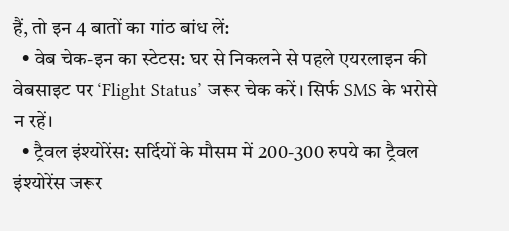हैं, तो इन 4 बातों का गांठ बांध लें:
  • वेब चेक-इन का स्टेटस: घर से निकलने से पहले एयरलाइन की वेबसाइट पर ‘Flight Status’ जरूर चेक करें। सिर्फ SMS के भरोसे न रहें।
  • ट्रैवल इंश्योरेंस: सर्दियों के मौसम में 200-300 रुपये का ट्रैवल इंश्योरेंस जरूर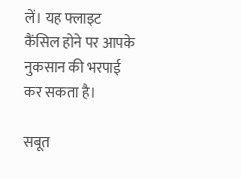लें। यह फ्लाइट कैंसिल होने पर आपके नुकसान की भरपाई कर सकता है।

सबूत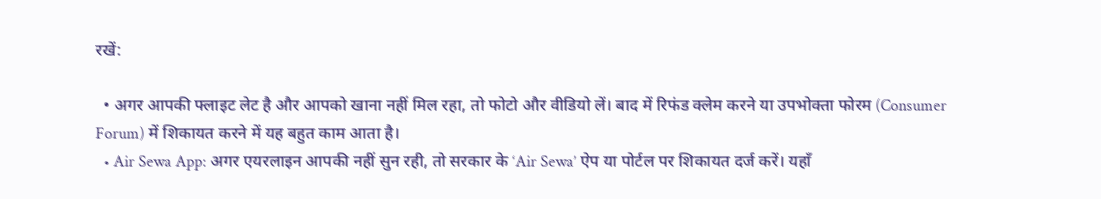रखें:

  • अगर आपकी फ्लाइट लेट है और आपको खाना नहीं मिल रहा, तो फोटो और वीडियो लें। बाद में रिफंड क्लेम करने या उपभोक्ता फोरम (Consumer Forum) में शिकायत करने में यह बहुत काम आता है।
  • Air Sewa App: अगर एयरलाइन आपकी नहीं सुन रही, तो सरकार के ‘Air Sewa’ ऐप या पोर्टल पर शिकायत दर्ज करें। यहाँ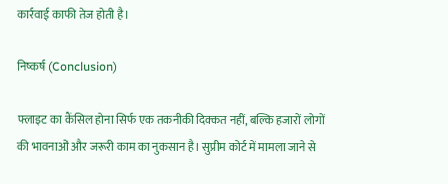कार्रवाई काफी तेज होती है।

निष्कर्ष (Conclusion)

फ्लाइट का कैंसिल होना सिर्फ एक तकनीकी दिक्कत नहीं, बल्कि हजारों लोगों की भावनाओं और जरूरी काम का नुकसान है। सुप्रीम कोर्ट में मामला जाने से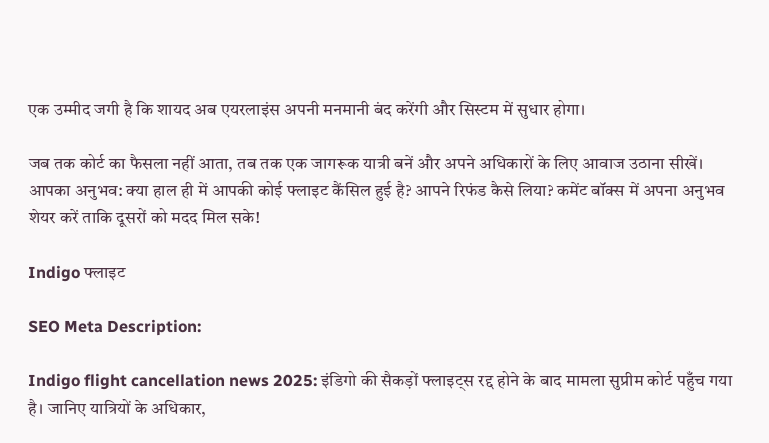एक उम्मीद जगी है कि शायद अब एयरलाइंस अपनी मनमानी बंद करेंगी और सिस्टम में सुधार होगा।

जब तक कोर्ट का फैसला नहीं आता, तब तक एक जागरूक यात्री बनें और अपने अधिकारों के लिए आवाज उठाना सीखें। आपका अनुभव: क्या हाल ही में आपकी कोई फ्लाइट कैंसिल हुई है? आपने रिफंड कैसे लिया? कमेंट बॉक्स में अपना अनुभव शेयर करें ताकि दूसरों को मदद मिल सके!

Indigo फ्लाइट

SEO Meta Description:

Indigo flight cancellation news 2025: इंडिगो की सैकड़ों फ्लाइट्स रद्द होने के बाद मामला सुप्रीम कोर्ट पहुँच गया है। जानिए यात्रियों के अधिकार,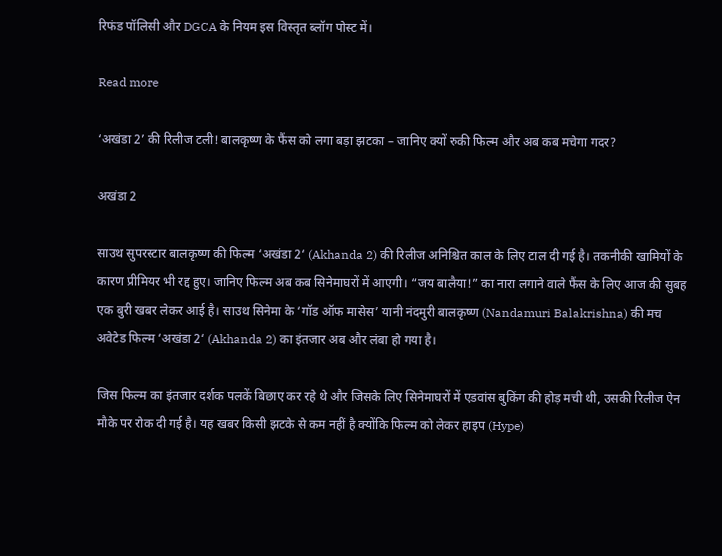रिफंड पॉलिसी और DGCA के नियम इस विस्तृत ब्लॉग पोस्ट में।

Read more

‘अखंडा 2’ की रिलीज टली! बालकृष्ण के फैंस को लगा बड़ा झटका – जानिए क्यों रुकी फिल्म और अब कब मचेगा गदर?

अखंडा 2

साउथ सुपरस्टार बालकृष्ण की फिल्म ‘अखंडा 2‘ (Akhanda 2) की रिलीज अनिश्चित काल के लिए टाल दी गई है। तकनीकी खामियों के कारण प्रीमियर भी रद्द हुए। जानिए फिल्म अब कब सिनेमाघरों में आएगी। “जय बालैया!” का नारा लगाने वाले फैंस के लिए आज की सुबह एक बुरी खबर लेकर आई है। साउथ सिनेमा के ‘गॉड ऑफ मासेस’ यानी नंदमुरी बालकृष्ण (Nandamuri Balakrishna) की मच अवेटेड फिल्म ‘अखंडा 2‘ (Akhanda 2) का इंतजार अब और लंबा हो गया है।

जिस फिल्म का इंतजार दर्शक पलकें बिछाए कर रहे थे और जिसके लिए सिनेमाघरों में एडवांस बुकिंग की होड़ मची थी, उसकी रिलीज ऐन मौके पर रोक दी गई है। यह खबर किसी झटके से कम नहीं है क्योंकि फिल्म को लेकर हाइप (Hype)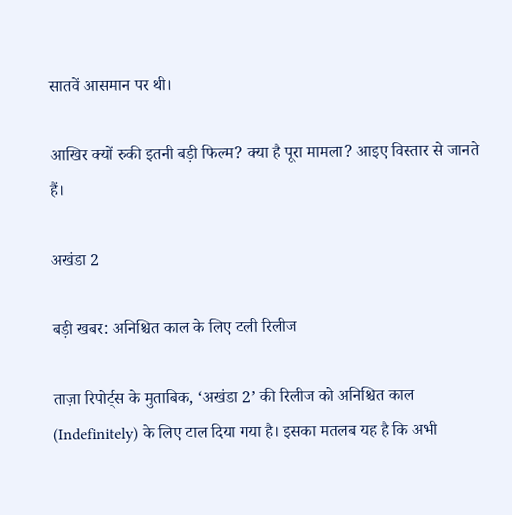सातवें आसमान पर थी।

आखिर क्यों रुकी इतनी बड़ी फिल्म? क्या है पूरा मामला? आइए विस्तार से जानते हैं।

अखंडा 2

बड़ी खबर: अनिश्चित काल के लिए टली रिलीज

ताज़ा रिपोर्ट्स के मुताबिक, ‘अखंडा 2’ की रिलीज को अनिश्चित काल (Indefinitely) के लिए टाल दिया गया है। इसका मतलब यह है कि अभी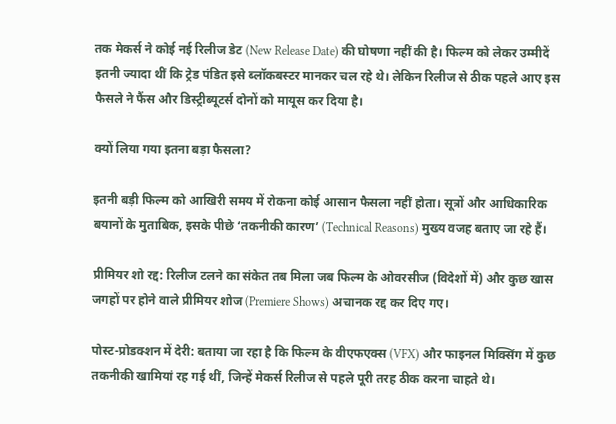तक मेकर्स ने कोई नई रिलीज डेट (New Release Date) की घोषणा नहीं की है। फिल्म को लेकर उम्मीदें इतनी ज्यादा थीं कि ट्रेड पंडित इसे ब्लॉकबस्टर मानकर चल रहे थे। लेकिन रिलीज से ठीक पहले आए इस फैसले ने फैंस और डिस्ट्रीब्यूटर्स दोनों को मायूस कर दिया है।

क्यों लिया गया इतना बड़ा फैसला?

इतनी बड़ी फिल्म को आखिरी समय में रोकना कोई आसान फैसला नहीं होता। सूत्रों और आधिकारिक बयानों के मुताबिक, इसके पीछे ‘तकनीकी कारण’ (Technical Reasons) मुख्य वजह बताए जा रहे हैं।

प्रीमियर शो रद्द: रिलीज टलने का संकेत तब मिला जब फिल्म के ओवरसीज (विदेशों में) और कुछ खास जगहों पर होने वाले प्रीमियर शोज (Premiere Shows) अचानक रद्द कर दिए गए।

पोस्ट-प्रोडक्शन में देरी: बताया जा रहा है कि फिल्म के वीएफएक्स (VFX) और फाइनल मिक्सिंग में कुछ तकनीकी खामियां रह गई थीं, जिन्हें मेकर्स रिलीज से पहले पूरी तरह ठीक करना चाहते थे।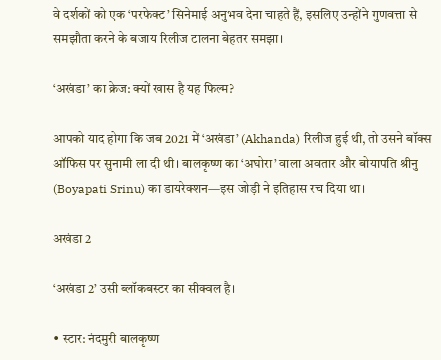वे दर्शकों को एक ‘परफेक्ट’ सिनेमाई अनुभव देना चाहते हैं, इसलिए उन्होंने गुणवत्ता से समझौता करने के बजाय रिलीज टालना बेहतर समझा।

‘अखंडा’ का क्रेज: क्यों खास है यह फिल्म?

आपको याद होगा कि जब 2021 में ‘अखंडा’ (Akhanda) रिलीज हुई थी, तो उसने बॉक्स ऑफिस पर सुनामी ला दी थी। बालकृष्ण का ‘अघोरा’ वाला अवतार और बोयापति श्रीनु (Boyapati Srinu) का डायरेक्शन—इस जोड़ी ने इतिहास रच दिया था।

अखंडा 2

‘अखंडा 2’ उसी ब्लॉकबस्टर का सीक्वल है।

• स्टार: नंदमुरी बालकृष्ण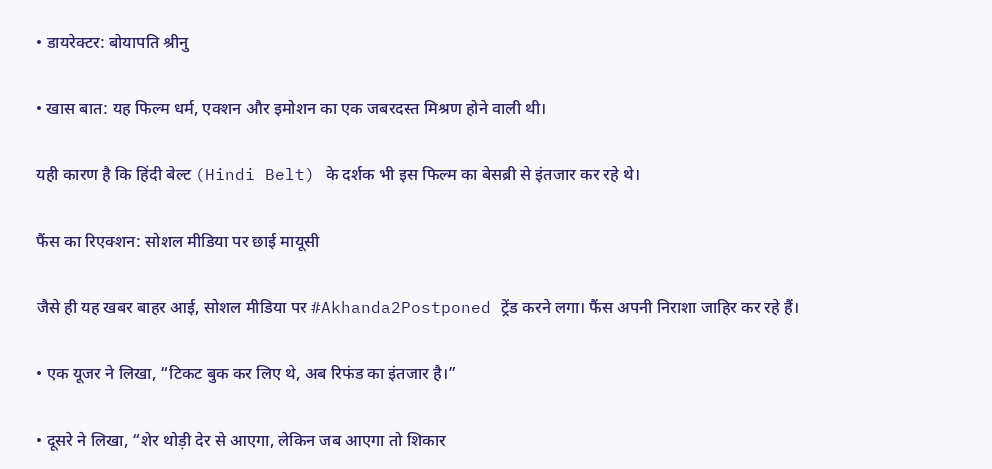• डायरेक्टर: बोयापति श्रीनु

• खास बात: यह फिल्म धर्म, एक्शन और इमोशन का एक जबरदस्त मिश्रण होने वाली थी।

यही कारण है कि हिंदी बेल्ट (Hindi Belt) के दर्शक भी इस फिल्म का बेसब्री से इंतजार कर रहे थे।

फैंस का रिएक्शन: सोशल मीडिया पर छाई मायूसी

जैसे ही यह खबर बाहर आई, सोशल मीडिया पर #Akhanda2Postponed ट्रेंड करने लगा। फैंस अपनी निराशा जाहिर कर रहे हैं।

• एक यूजर ने लिखा, “टिकट बुक कर लिए थे, अब रिफंड का इंतजार है।”

• दूसरे ने लिखा, “शेर थोड़ी देर से आएगा, लेकिन जब आएगा तो शिकार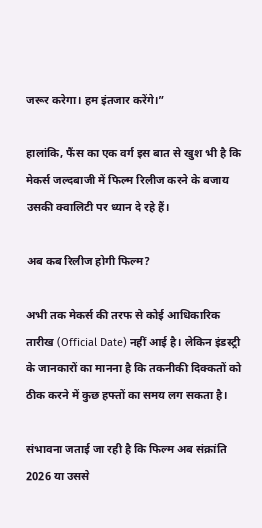जरूर करेगा। हम इंतजार करेंगे।”

हालांकि, फैंस का एक वर्ग इस बात से खुश भी है कि मेकर्स जल्दबाजी में फिल्म रिलीज करने के बजाय उसकी क्वालिटी पर ध्यान दे रहे हैं।

अब कब रिलीज होगी फिल्म?

अभी तक मेकर्स की तरफ से कोई आधिकारिक तारीख (Official Date) नहीं आई है। लेकिन इंडस्ट्री के जानकारों का मानना है कि तकनीकी दिक्कतों को ठीक करने में कुछ हफ्तों का समय लग सकता है।

संभावना जताई जा रही है कि फिल्म अब संक्रांति 2026 या उससे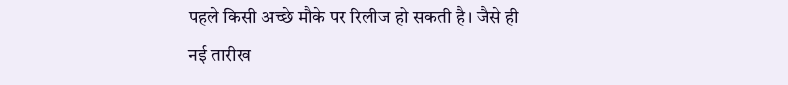पहले किसी अच्छे मौके पर रिलीज हो सकती है। जैसे ही नई तारीख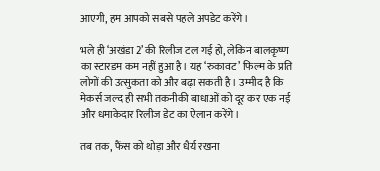आएगी, हम आपको सबसे पहले अपडेट करेंगे।

भले ही ‘अखंडा 2’ की रिलीज टल गई हो, लेकिन बालकृष्ण का स्टारडम कम नहीं हुआ है। यह ‘रुकावट’ फिल्म के प्रति लोगों की उत्सुकता को और बढ़ा सकती है। उम्मीद है कि मेकर्स जल्द ही सभी तकनीकी बाधाओं को दूर कर एक नई और धमाकेदार रिलीज डेट का ऐलान करेंगे।

तब तक, फैंस को थोड़ा और धैर्य रखना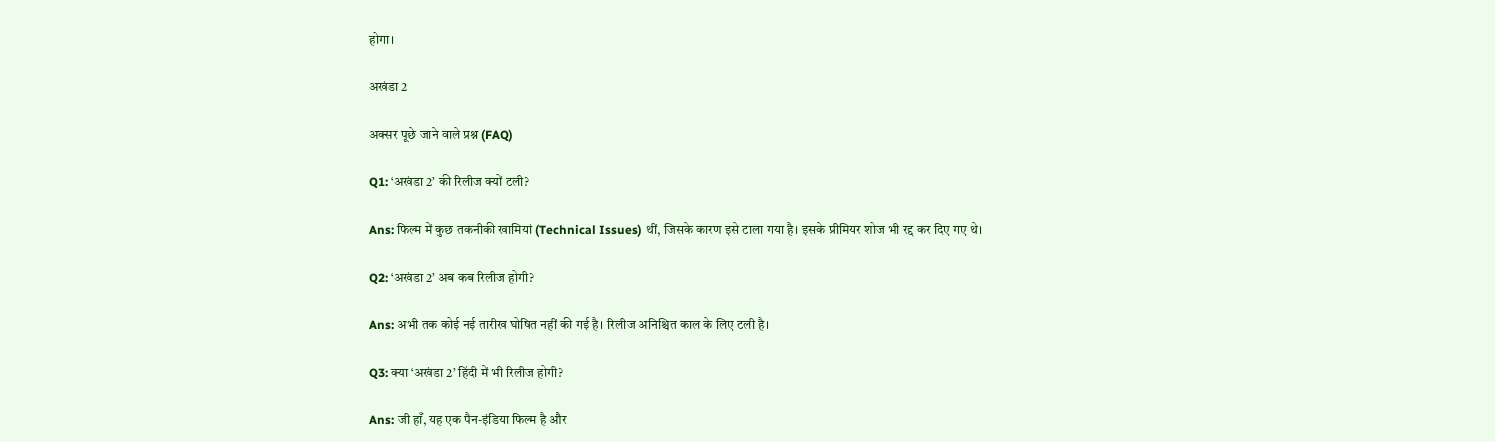होगा।

अखंडा 2

अक्सर पूछे जाने वाले प्रश्न (FAQ)

Q1: ‘अखंडा 2’ की रिलीज क्यों टली?

Ans: फिल्म में कुछ तकनीकी खामियां (Technical Issues) थीं, जिसके कारण इसे टाला गया है। इसके प्रीमियर शोज भी रद्द कर दिए गए थे।

Q2: ‘अखंडा 2’ अब कब रिलीज होगी?

Ans: अभी तक कोई नई तारीख घोषित नहीं की गई है। रिलीज अनिश्चित काल के लिए टली है।

Q3: क्या ‘अखंडा 2’ हिंदी में भी रिलीज होगी?

Ans: जी हाँ, यह एक पैन-इंडिया फिल्म है और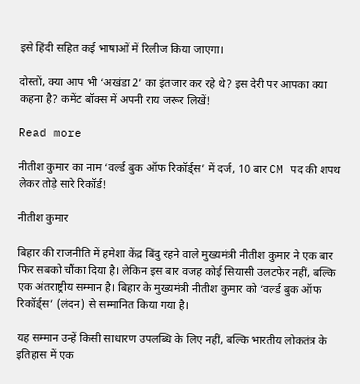इसे हिंदी सहित कई भाषाओं में रिलीज किया जाएगा।

दोस्तों, क्या आप भी ‘अखंडा 2’ का इंतजार कर रहे थे? इस देरी पर आपका क्या कहना है? कमेंट बॉक्स में अपनी राय जरूर लिखें!

Read more

नीतीश कुमार का नाम ‘वर्ल्ड बुक ऑफ रिकॉर्ड्स’ में दर्ज, 10 बार CM पद की शपथ लेकर तोड़े सारे रिकॉर्ड!

नीतीश कुमार

बिहार की राजनीति में हमेशा केंद्र बिंदु रहने वाले मुख्यमंत्री नीतीश कुमार ने एक बार फिर सबको चौंका दिया है। लेकिन इस बार वजह कोई सियासी उलटफेर नहीं, बल्कि एक अंतराष्ट्रीय सम्मान है। बिहार के मुख्यमंत्री नीतीश कुमार को ‘वर्ल्ड बुक ऑफ रिकॉर्ड्स’ (लंदन) से सम्मानित किया गया है।

यह सम्मान उन्हें किसी साधारण उपलब्धि के लिए नहीं, बल्कि भारतीय लोकतंत्र के इतिहास में एक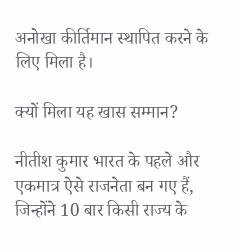अनोखा कीर्तिमान स्थापित करने के लिए मिला है।

क्यों मिला यह खास सम्मान?

नीतीश कुमार भारत के पहले और एकमात्र ऐसे राजनेता बन गए हैं, जिन्होंने 10 बार किसी राज्य के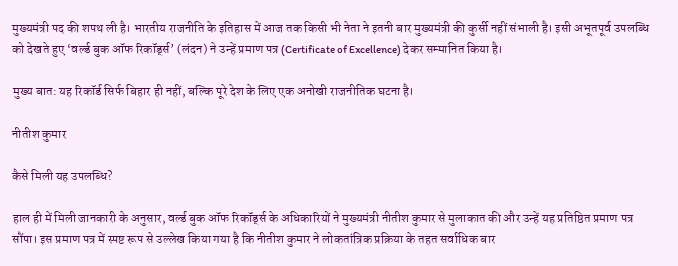मुख्यमंत्री पद की शपथ ली है। भारतीय राजनीति के इतिहास में आज तक किसी भी नेता ने इतनी बार मुख्यमंत्री की कुर्सी नहीं संभाली है। इसी अभूतपूर्व उपलब्धि को देखते हुए ‘वर्ल्ड बुक ऑफ रिकॉर्ड्स’ (लंदन) ने उन्हें प्रमाण पत्र (Certificate of Excellence) देकर सम्मानित किया है।

मुख्य बात: यह रिकॉर्ड सिर्फ बिहार ही नहीं, बल्कि पूरे देश के लिए एक अनोखी राजनीतिक घटना है।

नीतीश कुमार

कैसे मिली यह उपलब्धि?

हाल ही में मिली जानकारी के अनुसार, वर्ल्ड बुक ऑफ रिकॉर्ड्स के अधिकारियों ने मुख्यमंत्री नीतीश कुमार से मुलाकात की और उन्हें यह प्रतिष्ठित प्रमाण पत्र सौंपा। इस प्रमाण पत्र में स्पष्ट रूप से उल्लेख किया गया है कि नीतीश कुमार ने लोकतांत्रिक प्रक्रिया के तहत सर्वाधिक बार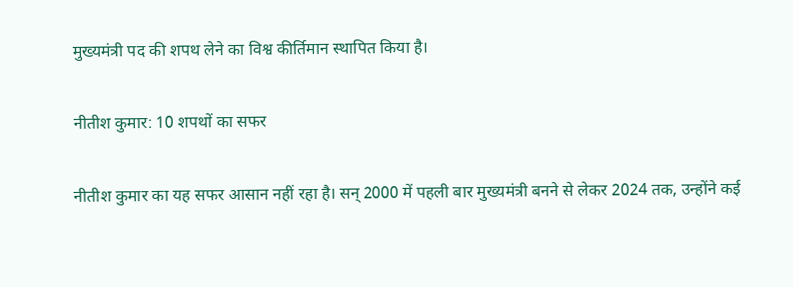मुख्यमंत्री पद की शपथ लेने का विश्व कीर्तिमान स्थापित किया है।

नीतीश कुमार: 10 शपथों का सफर

नीतीश कुमार का यह सफर आसान नहीं रहा है। सन् 2000 में पहली बार मुख्यमंत्री बनने से लेकर 2024 तक, उन्होंने कई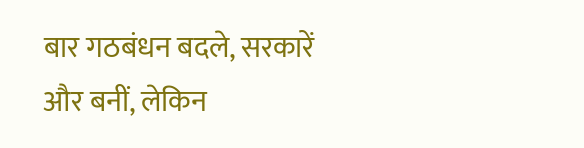बार गठबंधन बदले, सरकारें और बनीं, लेकिन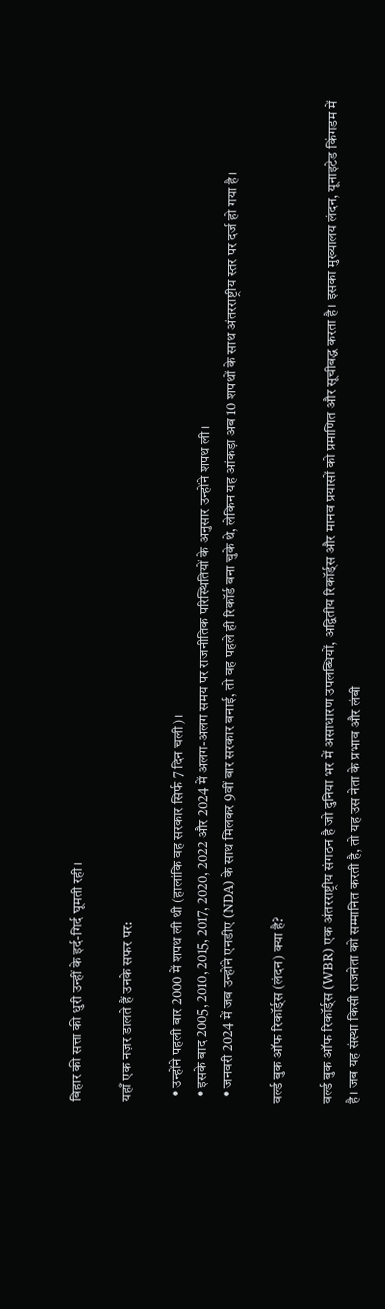बिहार की सत्ता की धुरी उन्हीं के इर्द-गिर्द घूमती रही।

यहाँ एक नज़र डालते हैं उनके सफर पर:

  • उन्होंने पहली बार 2000 में शपथ ली थी (हालांकि वह सरकार सिर्फ 7 दिन चली)।
  • इसके बाद 2005, 2010, 2015, 2017, 2020, 2022 और 2024 में अलग-अलग समय पर राजनीतिक परिस्थितियों के अनुसार उन्होंने शपथ ली।
  • जनवरी 2024 में जब उन्होंने एनडीए (NDA) के साथ मिलकर 9वीं बार सरकार बनाई, तो वह पहले ही रिकॉर्ड बना चुके थे, लेकिन यह आंकड़ा अब 10 शपथों के साथ अंतरराष्ट्रीय स्तर पर दर्ज हो गया है।

वर्ल्ड बुक ऑफ रिकॉर्ड्स (लंदन) क्या है?

वर्ल्ड बुक ऑफ रिकॉर्ड्स (WBR) एक अंतरराष्ट्रीय संगठन है जो दुनिया भर में असाधारण उपलब्धियों, अद्वितीय रिकॉर्ड्स और मानव प्रयासों को प्रमाणित और सूचीबद्ध करता है। इसका मुख्यालय लंदन, यूनाइटेड किंगडम में है। जब यह संस्था किसी राजनेता को सम्मानित करती है, तो यह उस नेता के प्रभाव और लंबी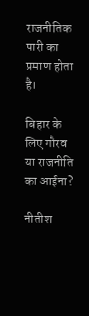राजनीतिक पारी का प्रमाण होता है।

बिहार के लिए गौरव या राजनीति का आईना?

नीतीश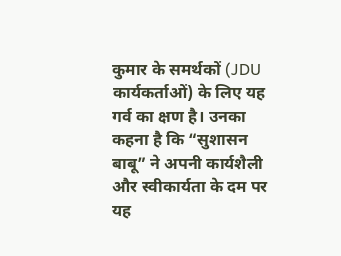कुमार के समर्थकों (JDU कार्यकर्ताओं) के लिए यह गर्व का क्षण है। उनका कहना है कि “सुशासन बाबू” ने अपनी कार्यशैली और स्वीकार्यता के दम पर यह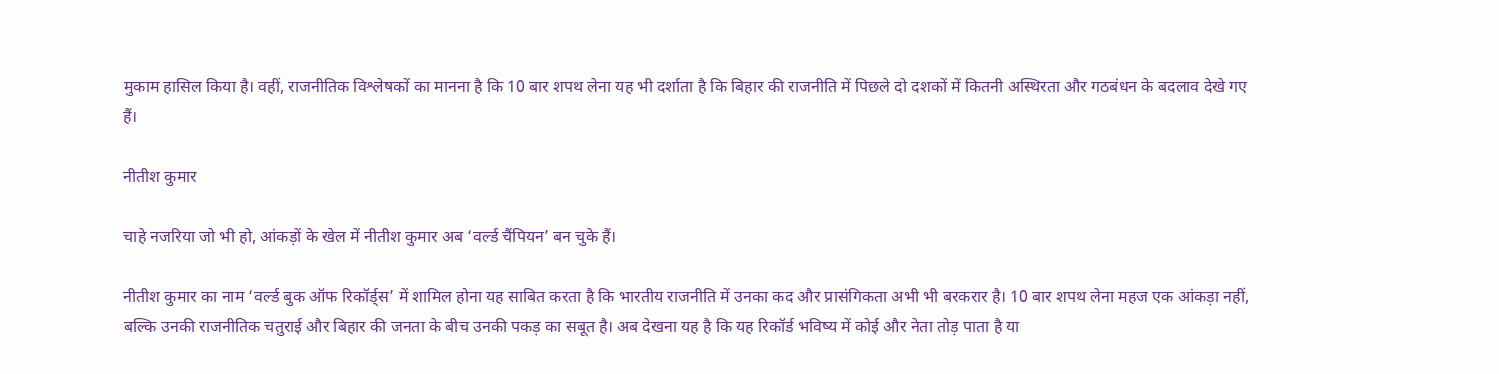मुकाम हासिल किया है। वहीं, राजनीतिक विश्लेषकों का मानना है कि 10 बार शपथ लेना यह भी दर्शाता है कि बिहार की राजनीति में पिछले दो दशकों में कितनी अस्थिरता और गठबंधन के बदलाव देखे गए हैं।

नीतीश कुमार

चाहे नजरिया जो भी हो, आंकड़ों के खेल में नीतीश कुमार अब ‘वर्ल्ड चैंपियन’ बन चुके हैं।

नीतीश कुमार का नाम ‘वर्ल्ड बुक ऑफ रिकॉर्ड्स’ में शामिल होना यह साबित करता है कि भारतीय राजनीति में उनका कद और प्रासंगिकता अभी भी बरकरार है। 10 बार शपथ लेना महज एक आंकड़ा नहीं, बल्कि उनकी राजनीतिक चतुराई और बिहार की जनता के बीच उनकी पकड़ का सबूत है। अब देखना यह है कि यह रिकॉर्ड भविष्य में कोई और नेता तोड़ पाता है या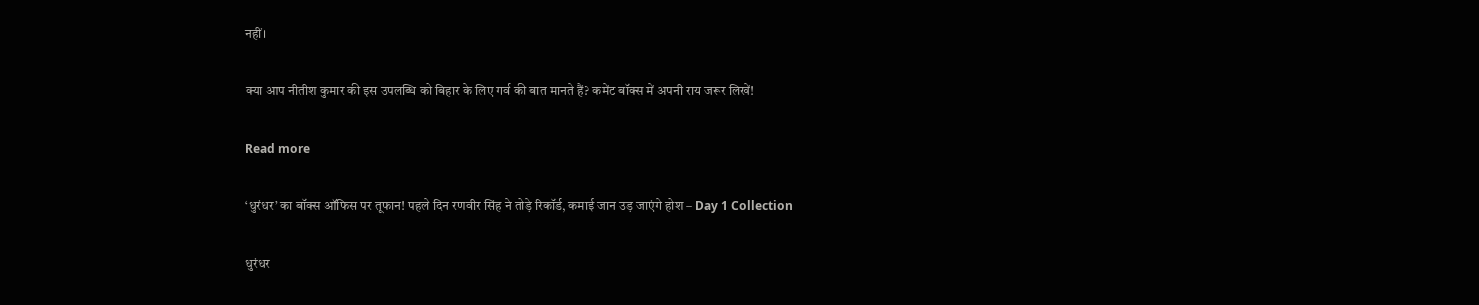नहीं।

क्या आप नीतीश कुमार की इस उपलब्धि को बिहार के लिए गर्व की बात मानते हैं? कमेंट बॉक्स में अपनी राय जरूर लिखें!

Read more

‘धुरंधर’ का बॉक्स ऑफिस पर तूफान! पहले दिन रणवीर सिंह ने तोड़े रिकॉर्ड, कमाई जान उड़ जाएंगे होश – Day 1 Collection

धुरंधर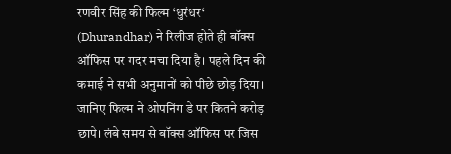रणवीर सिंह की फिल्म ‘धुरंधर‘ (Dhurandhar) ने रिलीज होते ही बॉक्स ऑफिस पर गदर मचा दिया है। पहले दिन की कमाई ने सभी अनुमानों को पीछे छोड़ दिया। जानिए फिल्म ने ओपनिंग डे पर कितने करोड़ छापे। लंबे समय से बॉक्स ऑफिस पर जिस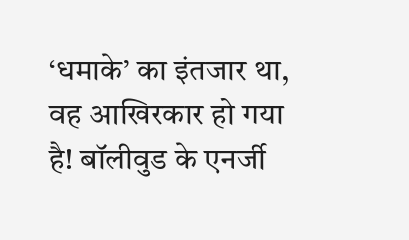‘धमाके’ का इंतजार था, वह आखिरकार हो गया है! बॉलीवुड के एनर्जी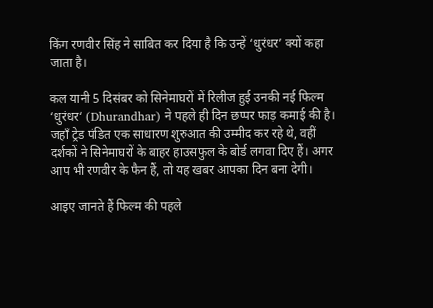किंग रणवीर सिंह ने साबित कर दिया है कि उन्हें ‘धुरंधर’ क्यों कहा जाता है।

कल यानी 5 दिसंबर को सिनेमाघरों में रिलीज हुई उनकी नई फिल्म ‘धुरंधर‘ (Dhurandhar) ने पहले ही दिन छप्पर फाड़ कमाई की है। जहाँ ट्रेड पंडित एक साधारण शुरुआत की उम्मीद कर रहे थे, वहीं दर्शकों ने सिनेमाघरों के बाहर हाउसफुल के बोर्ड लगवा दिए हैं। अगर आप भी रणवीर के फैन हैं, तो यह खबर आपका दिन बना देगी।

आइए जानते हैं फिल्म की पहले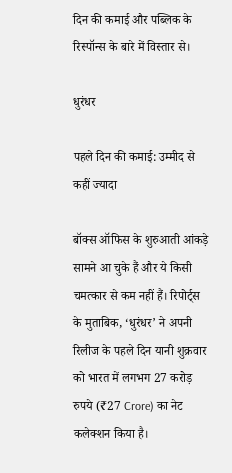दिन की कमाई और पब्लिक के रिस्पॉन्स के बारे में विस्तार से।

धुरंधर

पहले दिन की कमाई: उम्मीद से कहीं ज्यादा

बॉक्स ऑफिस के शुरुआती आंकड़े सामने आ चुके हैं और ये किसी चमत्कार से कम नहीं हैं। रिपोर्ट्स के मुताबिक, ‘धुरंधर’ ने अपनी रिलीज के पहले दिन यानी शुक्रवार को भारत में लगभग 27 करोड़ रुपये (₹27 Crore) का नेट कलेक्शन किया है।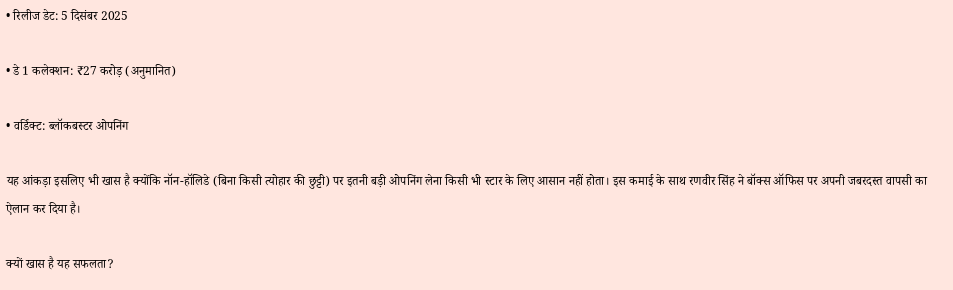• रिलीज डेट: 5 दिसंबर 2025

• डे 1 कलेक्शन: ₹27 करोड़ (अनुमानित)

• वर्डिक्ट: ब्लॉकबस्टर ओपनिंग

यह आंकड़ा इसलिए भी खास है क्योंकि नॉन-हॉलिडे (बिना किसी त्योहार की छुट्टी) पर इतनी बड़ी ओपनिंग लेना किसी भी स्टार के लिए आसान नहीं होता। इस कमाई के साथ रणवीर सिंह ने बॉक्स ऑफिस पर अपनी जबरदस्त वापसी का ऐलान कर दिया है।

क्यों खास है यह सफलता?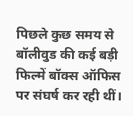पिछले कुछ समय से बॉलीवुड की कई बड़ी फिल्में बॉक्स ऑफिस पर संघर्ष कर रही थीं।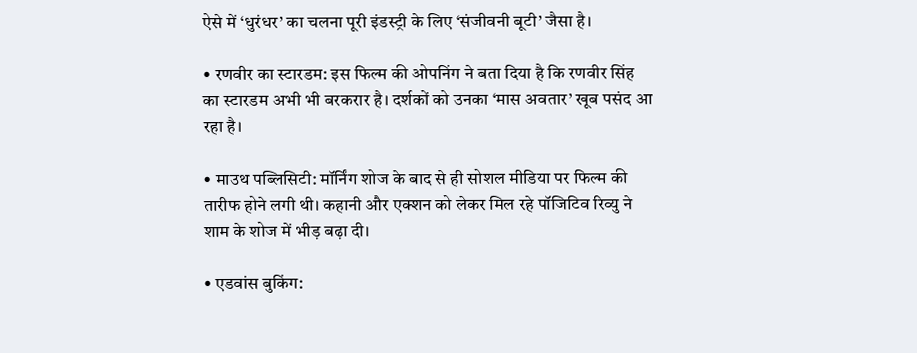ऐसे में ‘धुरंधर’ का चलना पूरी इंडस्ट्री के लिए ‘संजीवनी बूटी’ जैसा है।

• रणवीर का स्टारडम: इस फिल्म की ओपनिंग ने बता दिया है कि रणवीर सिंह का स्टारडम अभी भी बरकरार है। दर्शकों को उनका ‘मास अवतार’ खूब पसंद आ रहा है।

• माउथ पब्लिसिटी: मॉर्निंग शोज के बाद से ही सोशल मीडिया पर फिल्म की तारीफ होने लगी थी। कहानी और एक्शन को लेकर मिल रहे पॉजिटिव रिव्यु ने शाम के शोज में भीड़ बढ़ा दी।

• एडवांस बुकिंग: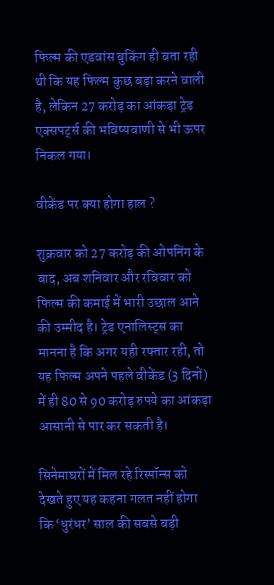फिल्म की एडवांस बुकिंग ही बता रही थी कि यह फिल्म कुछ बड़ा करने वाली है, लेकिन 27 करोड़ का आंकड़ा ट्रेड एक्सपर्ट्स की भविष्यवाणी से भी ऊपर निकल गया।

वीकेंड पर क्या होगा हाल ?

शुक्रवार को 27 करोड़ की ओपनिंग के बाद, अब शनिवार और रविवार को फिल्म की कमाई में भारी उछाल आने की उम्मीद है। ट्रेड एनालिस्ट्स का मानना है कि अगर यही रफ्तार रही, तो यह फिल्म अपने पहले वीकेंड (3 दिनों) में ही 80 से 90 करोड़ रुपये का आंकड़ा आसानी से पार कर सकती है।

सिनेमाघरों में मिल रहे रिस्पॉन्स को देखते हुए यह कहना गलत नहीं होगा कि ‘धुरंधर’ साल की सबसे बड़ी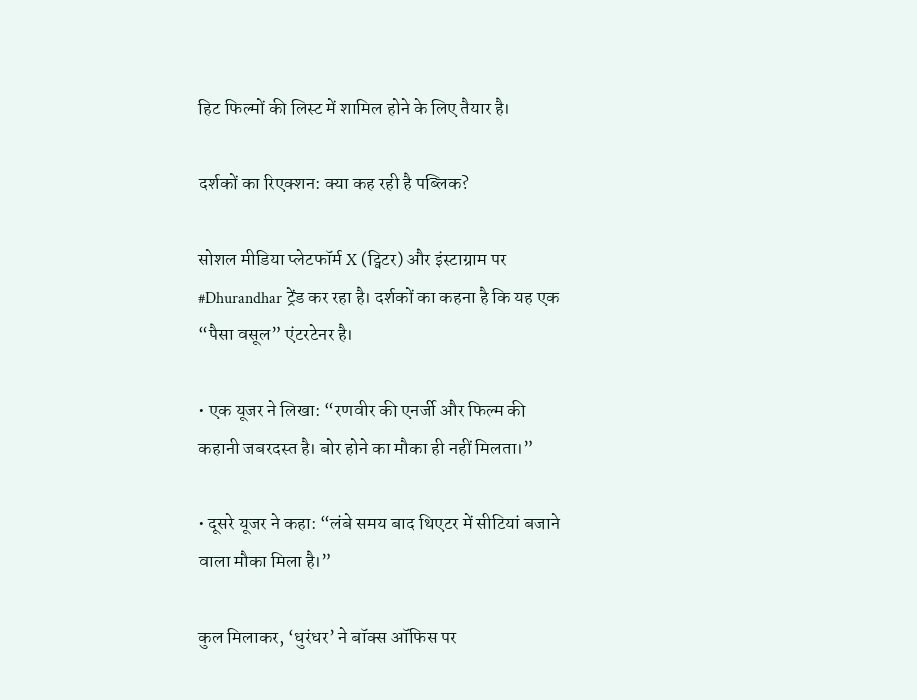हिट फिल्मों की लिस्ट में शामिल होने के लिए तैयार है।

दर्शकों का रिएक्शन: क्या कह रही है पब्लिक?

सोशल मीडिया प्लेटफॉर्म X (ट्विटर) और इंस्टाग्राम पर #Dhurandhar ट्रेंड कर रहा है। दर्शकों का कहना है कि यह एक “पैसा वसूल” एंटरटेनर है।

• एक यूजर ने लिखा: “रणवीर की एनर्जी और फिल्म की कहानी जबरदस्त है। बोर होने का मौका ही नहीं मिलता।”

• दूसरे यूजर ने कहा: “लंबे समय बाद थिएटर में सीटियां बजाने वाला मौका मिला है।”

कुल मिलाकर, ‘धुरंधर’ ने बॉक्स ऑफिस पर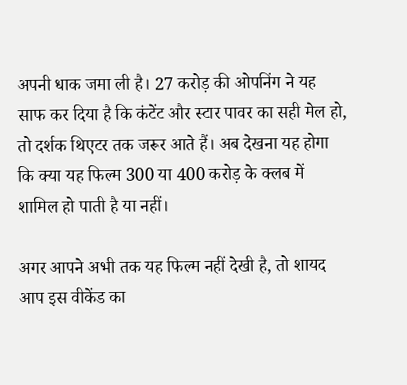अपनी धाक जमा ली है। 27 करोड़ की ओपनिंग ने यह साफ कर दिया है कि कंटेंट और स्टार पावर का सही मेल हो, तो दर्शक थिएटर तक जरूर आते हैं। अब देखना यह होगा कि क्या यह फिल्म 300 या 400 करोड़ के क्लब में शामिल हो पाती है या नहीं।

अगर आपने अभी तक यह फिल्म नहीं देखी है, तो शायद आप इस वीकेंड का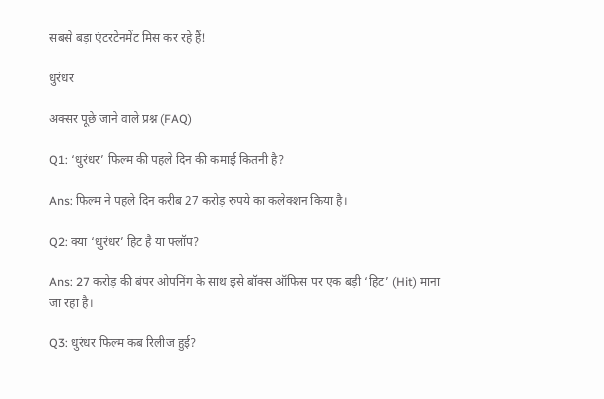सबसे बड़ा एंटरटेनमेंट मिस कर रहे हैं!

धुरंधर

अक्सर पूछे जाने वाले प्रश्न (FAQ)

Q1: ‘धुरंधर’ फिल्म की पहले दिन की कमाई कितनी है?

Ans: फिल्म ने पहले दिन करीब 27 करोड़ रुपये का कलेक्शन किया है।

Q2: क्या ‘धुरंधर’ हिट है या फ्लॉप?

Ans: 27 करोड़ की बंपर ओपनिंग के साथ इसे बॉक्स ऑफिस पर एक बड़ी ‘हिट’ (Hit) माना जा रहा है।

Q3: धुरंधर फिल्म कब रिलीज हुई?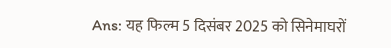Ans: यह फिल्म 5 दिसंबर 2025 को सिनेमाघरों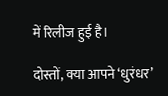में रिलीज हुई है।

दोस्तों, क्या आपने ‘धुरंधर’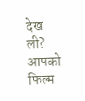देख ली? आपको फिल्म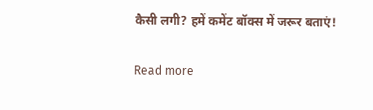कैसी लगी? हमें कमेंट बॉक्स में जरूर बताएं!

Read more